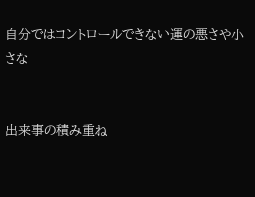自分ではコントロールできない運の悪さや小さな


出来事の積み重ね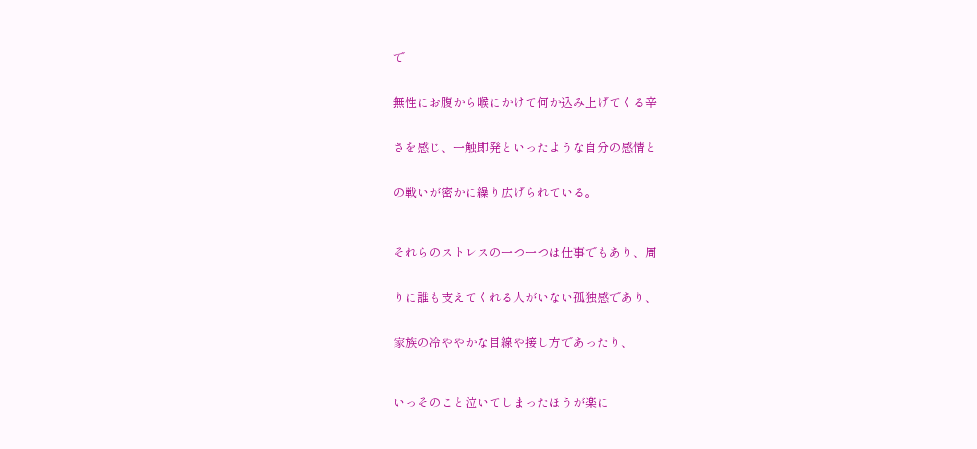で


無性にお腹から喉にかけて何か込み上げてくる辛


さを感じ、一触即発といったような自分の感情と


の戦いが密かに繰り広げられている。



それらのストレスの一つ一つは仕事でもあり、周


りに誰も支えてくれる人がいない孤独感であり、


家族の冷ややかな目線や接し方であったり、



いっそのこと泣いてしまったほうが楽に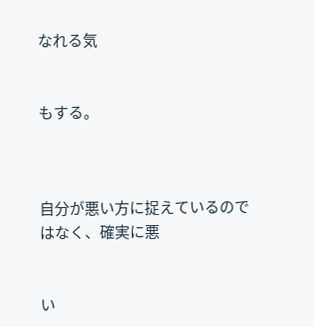なれる気


もする。



自分が悪い方に捉えているのではなく、確実に悪


い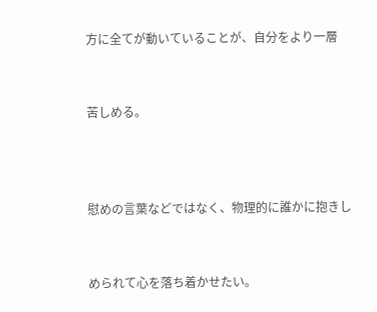方に全てが動いていることが、自分をより一層


苦しめる。



慰めの言葉などではなく、物理的に誰かに抱きし


められて心を落ち着かせたい。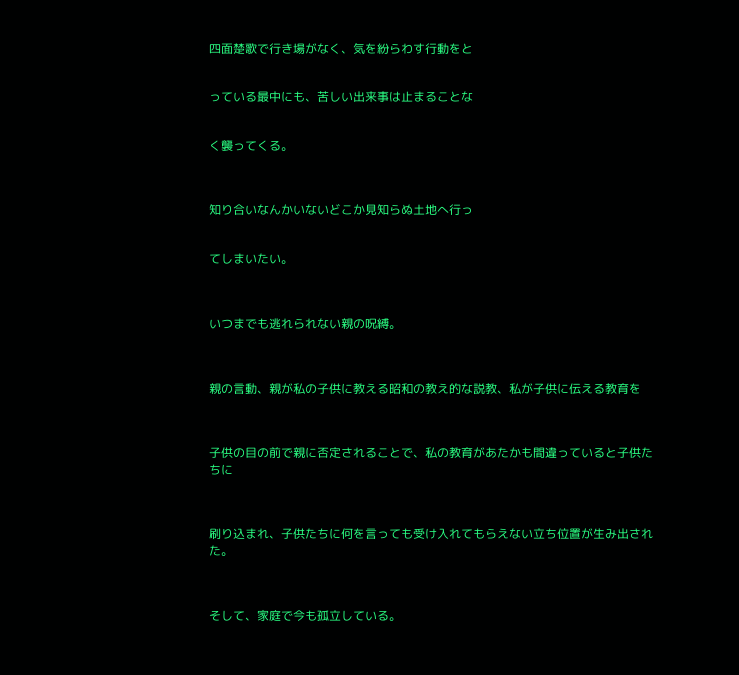四面楚歌で行き場がなく、気を紛らわす行動をと


っている最中にも、苦しい出来事は止まることな


く襲ってくる。



知り合いなんかいないどこか見知らぬ土地へ行っ


てしまいたい。



いつまでも逃れられない親の呪縛。



親の言動、親が私の子供に教える昭和の教え的な説教、私が子供に伝える教育を



子供の目の前で親に否定されることで、私の教育があたかも間違っていると子供たちに



刷り込まれ、子供たちに何を言っても受け入れてもらえない立ち位置が生み出された。



そして、家庭で今も孤立している。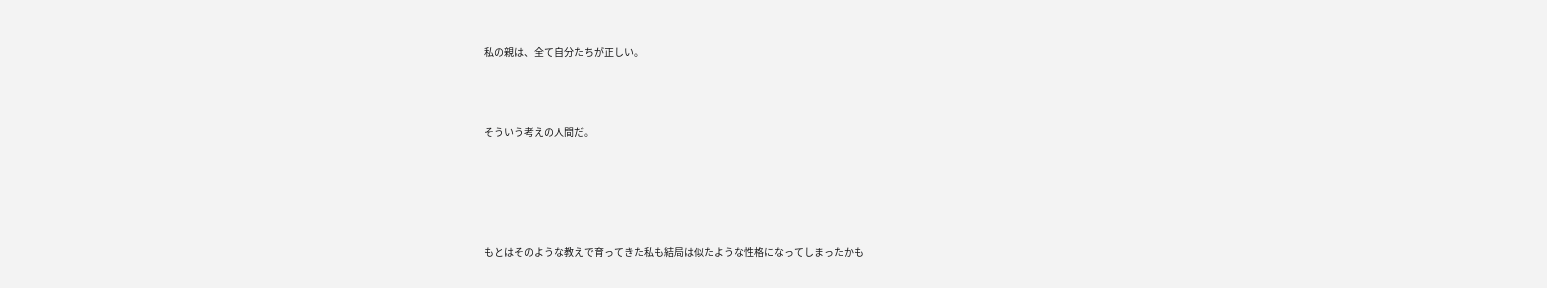私の親は、全て自分たちが正しい。



そういう考えの人間だ。





もとはそのような教えで育ってきた私も結局は似たような性格になってしまったかも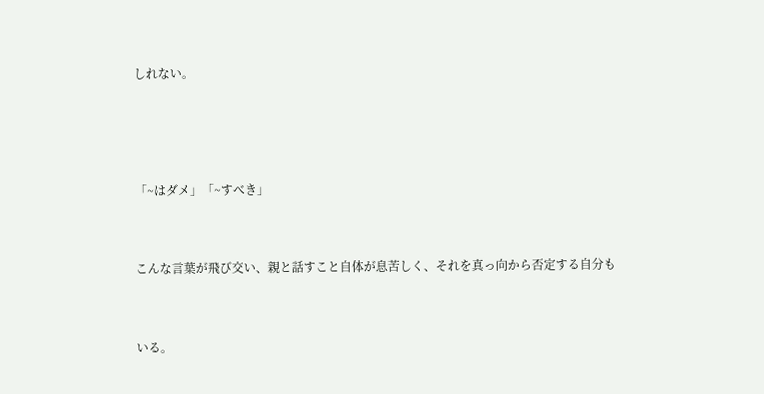しれない。





「~はダメ」「~すべき」



こんな言葉が飛び交い、親と話すこと自体が息苦しく、それを真っ向から否定する自分も



いる。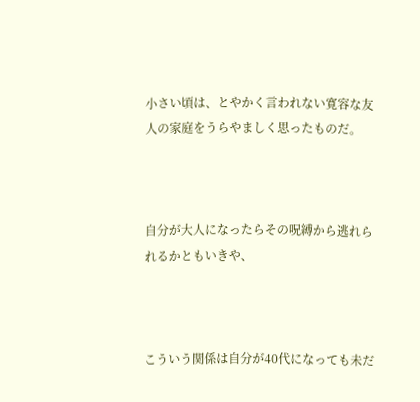小さい頃は、とやかく言われない寛容な友人の家庭をうらやましく思ったものだ。



自分が大人になったらその呪縛から逃れられるかともいきや、



こういう関係は自分が40代になっても未だ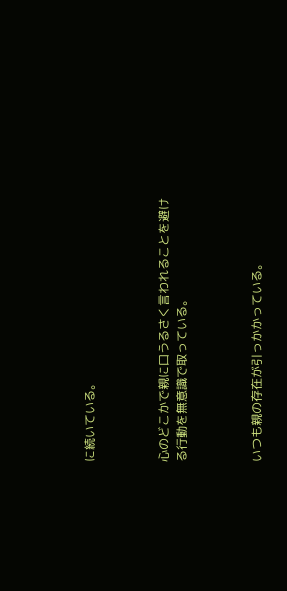に続いている。



心のどこかで親に口うるさく言われることを避ける行動を無意識で取っている。



いつも親の存在が引っかかっている。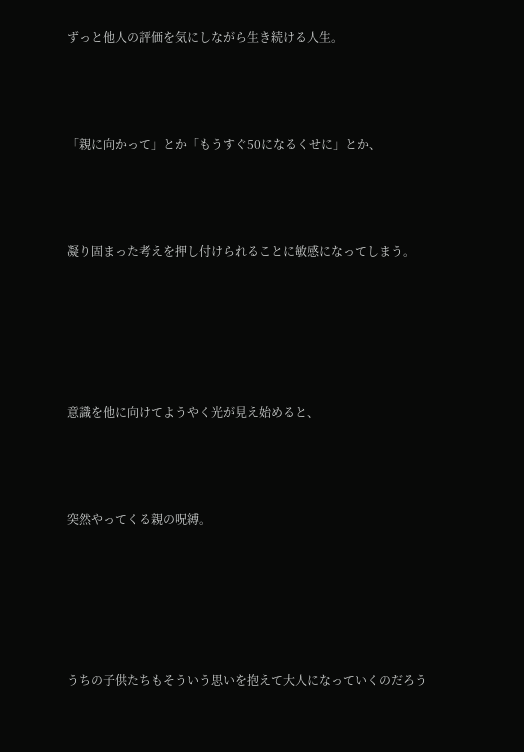ずっと他人の評価を気にしながら生き続ける人生。



「親に向かって」とか「もうすぐ50になるくせに」とか、



凝り固まった考えを押し付けられることに敏感になってしまう。





意識を他に向けてようやく光が見え始めると、



突然やってくる親の呪縛。





うちの子供たちもそういう思いを抱えて大人になっていくのだろう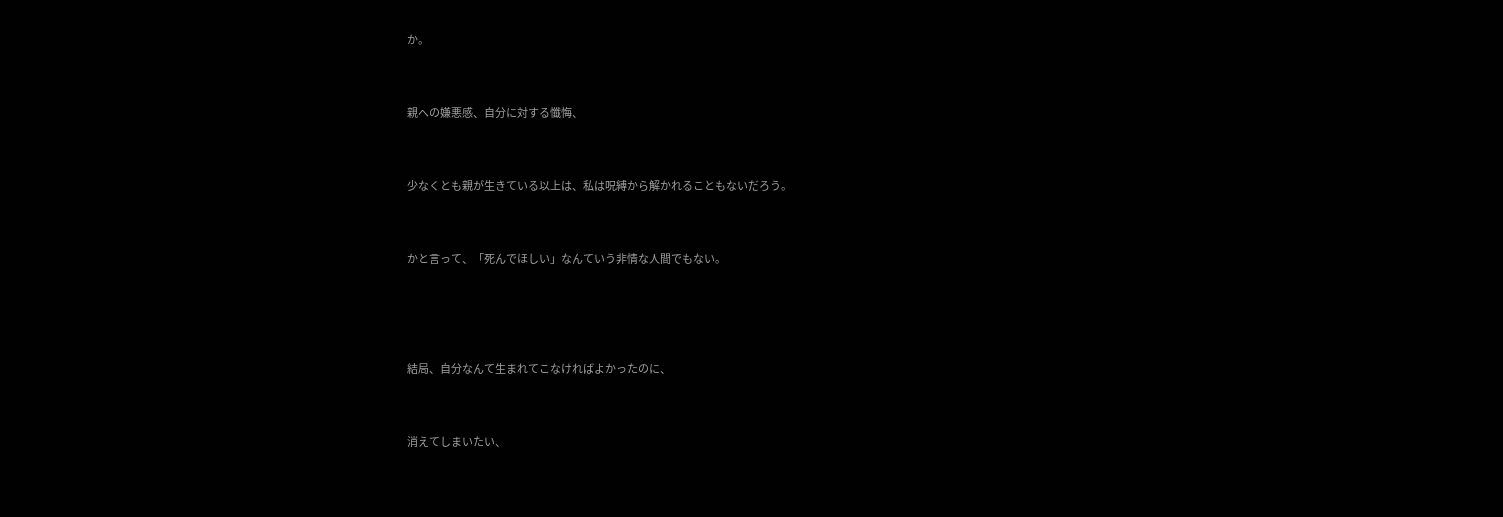か。



親への嫌悪感、自分に対する懺悔、



少なくとも親が生きている以上は、私は呪縛から解かれることもないだろう。



かと言って、「死んでほしい」なんていう非情な人間でもない。





結局、自分なんて生まれてこなければよかったのに、



消えてしまいたい、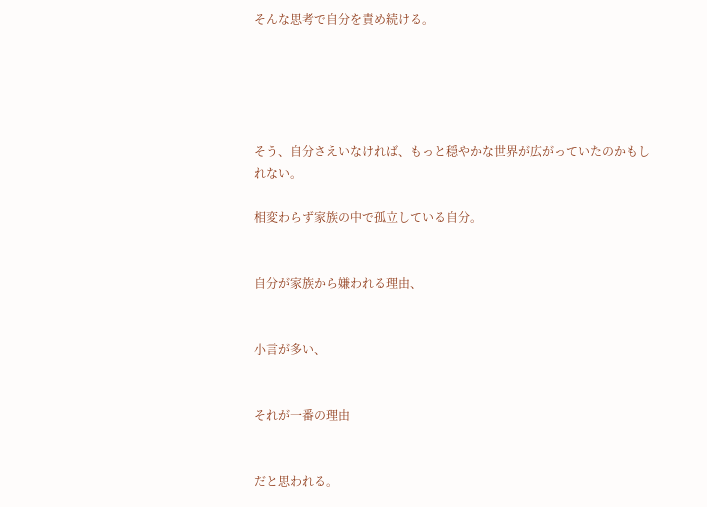そんな思考で自分を責め続ける。





そう、自分さえいなければ、もっと穏やかな世界が広がっていたのかもしれない。

相変わらず家族の中で孤立している自分。


自分が家族から嫌われる理由、


小言が多い、


それが一番の理由


だと思われる。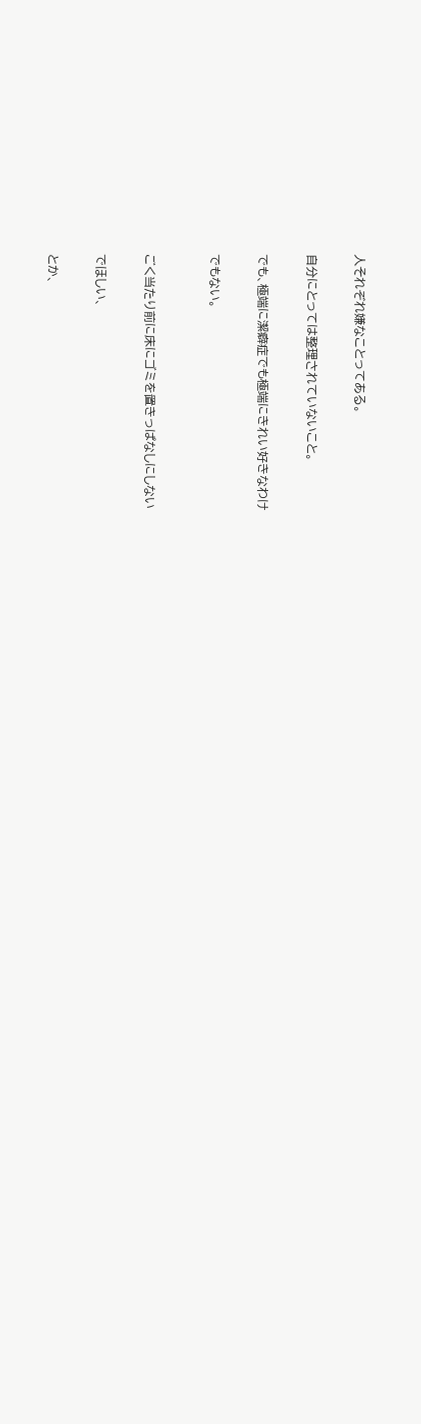人それぞれ嫌なことってある。


自分にとっては整理されていないこと。


でも、極端に潔癖症でも極端にきれい好きなわけ


でもない。



ごく当たり前に床にゴミを置きっぱなしにしない


でほしい、


とか、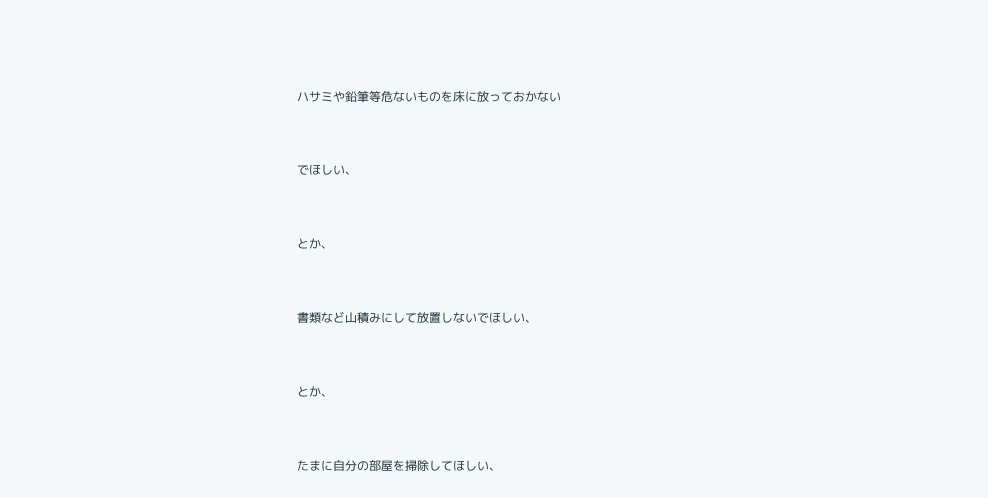ハサミや鉛筆等危ないものを床に放っておかない


でほしい、


とか、


書類など山積みにして放置しないでほしい、


とか、


たまに自分の部屋を掃除してほしい、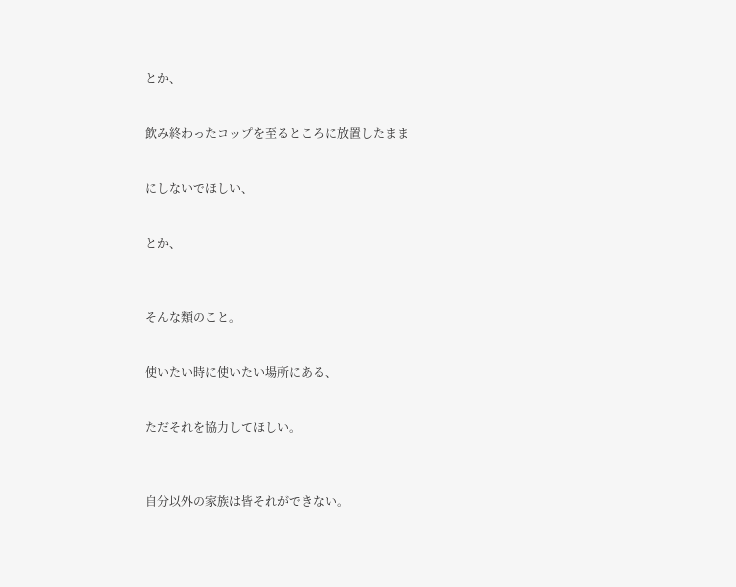とか、


飲み終わったコップを至るところに放置したまま


にしないでほしい、


とか、



そんな類のこと。


使いたい時に使いたい場所にある、


ただそれを協力してほしい。



自分以外の家族は皆それができない。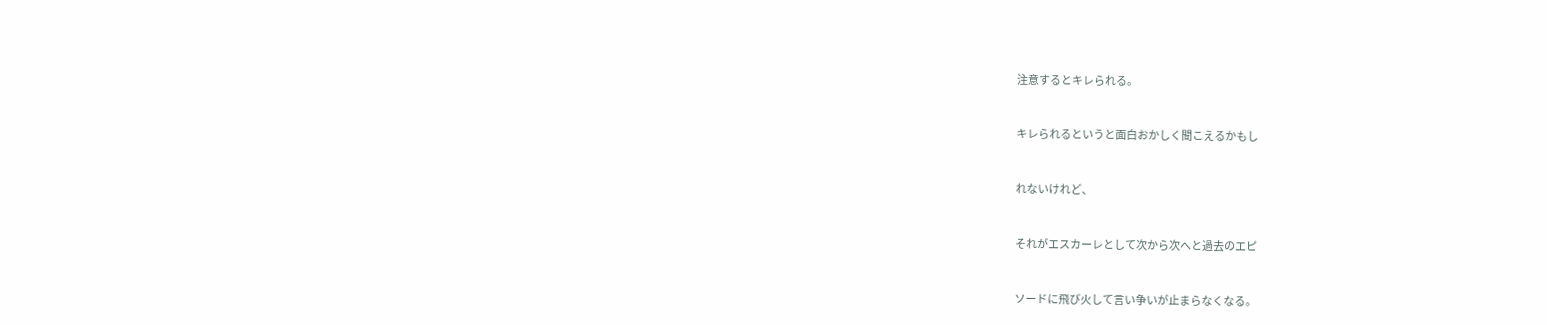注意するとキレられる。


キレられるというと面白おかしく聞こえるかもし


れないけれど、


それがエスカーレとして次から次へと過去のエピ


ソードに飛び火して言い争いが止まらなくなる。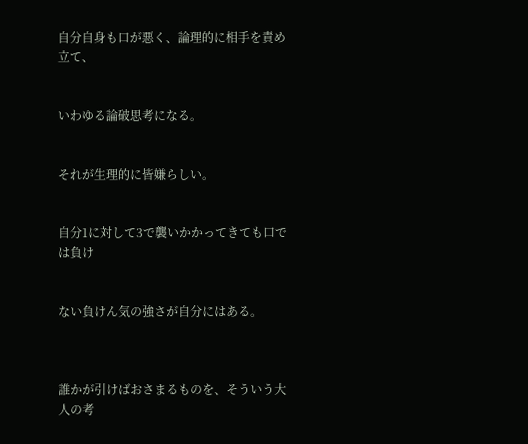自分自身も口が悪く、論理的に相手を責め立て、


いわゆる論破思考になる。


それが生理的に皆嫌らしい。


自分1に対して3で襲いかかってきても口では負け


ない負けん気の強さが自分にはある。



誰かが引けばおさまるものを、そういう大人の考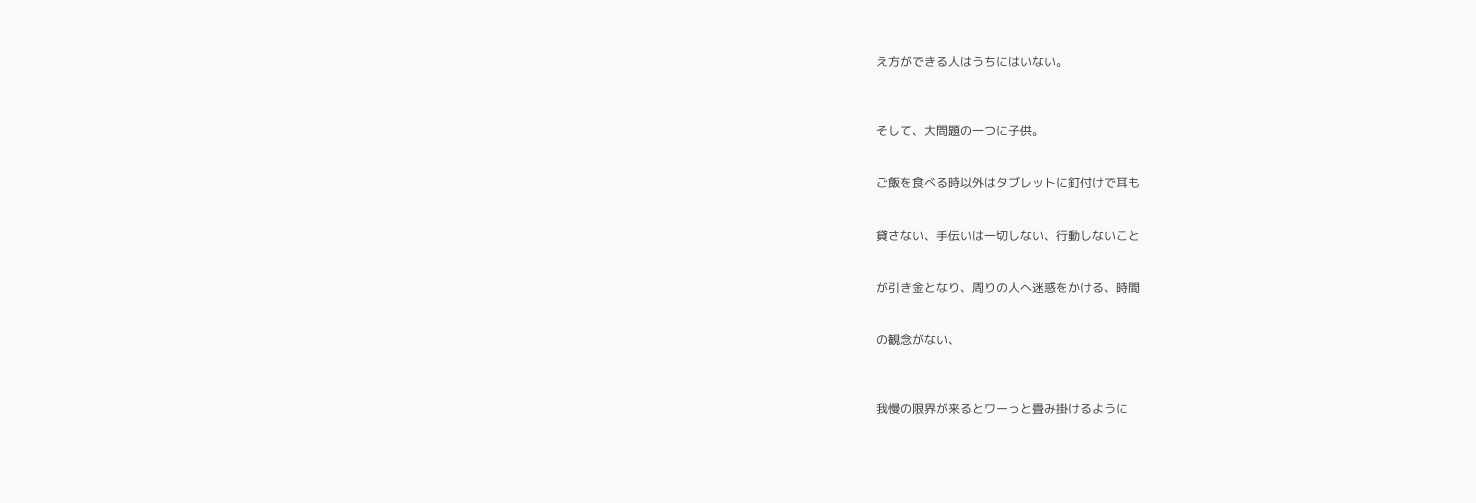え方ができる人はうちにはいない。



そして、大問題の一つに子供。


ご飯を食べる時以外はタブレットに釘付けで耳も


貸さない、手伝いは一切しない、行動しないこと


が引き金となり、周りの人へ迷惑をかける、時間


の観念がない、



我慢の限界が来るとワーっと畳み掛けるように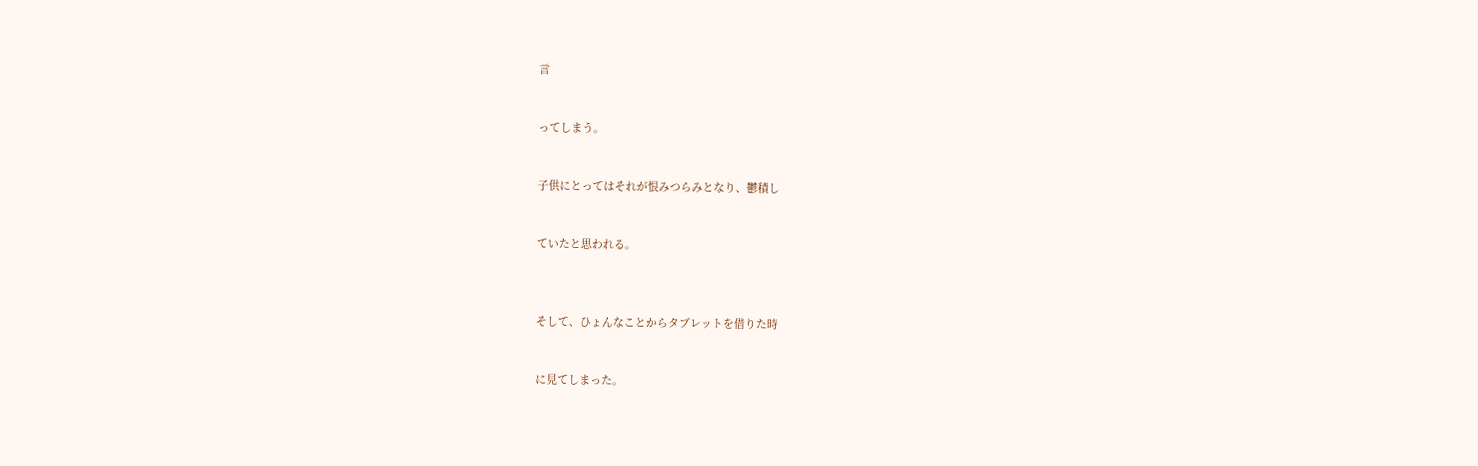言


ってしまう。


子供にとってはそれが恨みつらみとなり、鬱積し


ていたと思われる。



そして、ひょんなことからタブレットを借りた時


に見てしまった。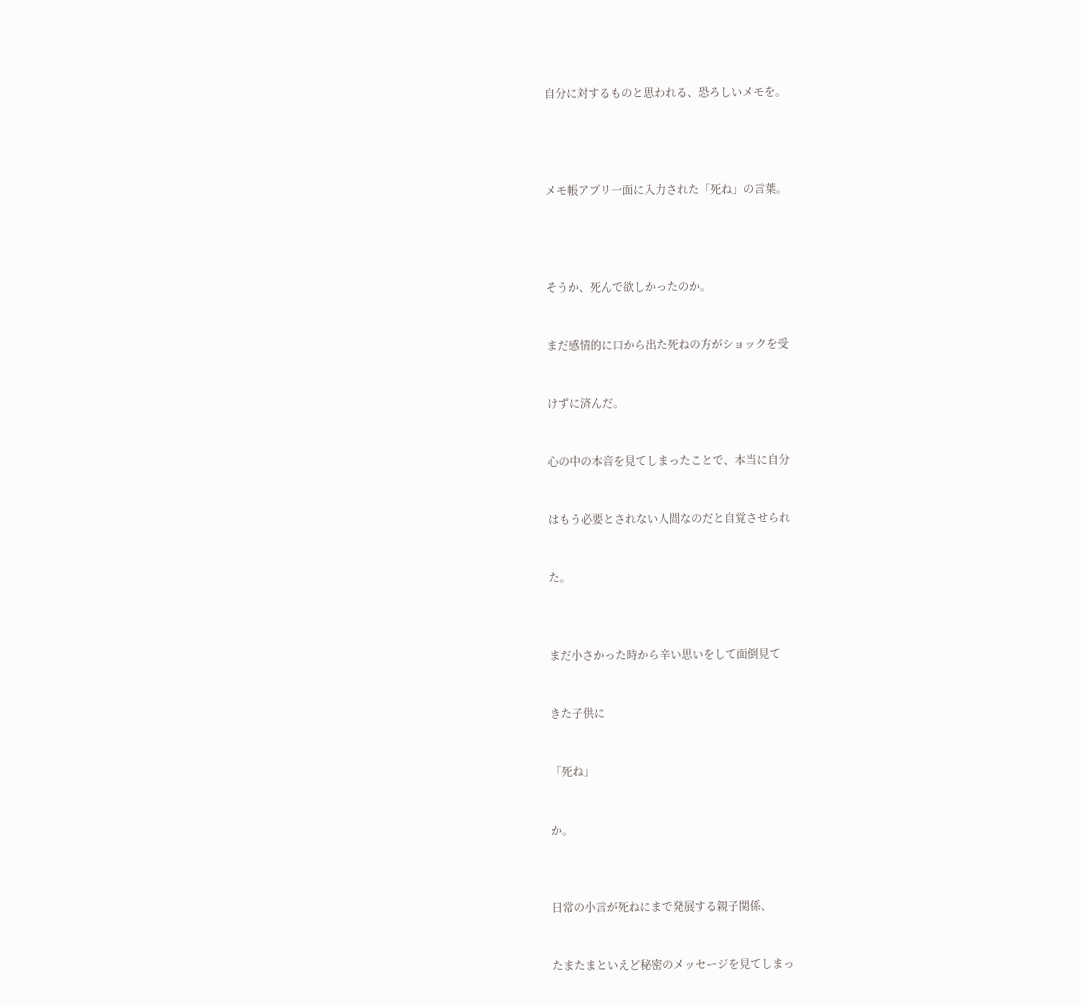自分に対するものと思われる、恐ろしいメモを。




メモ帳アプリ一面に入力された「死ね」の言葉。




そうか、死んで欲しかったのか。


まだ感情的に口から出た死ねの方がショックを受


けずに済んだ。


心の中の本音を見てしまったことで、本当に自分


はもう必要とされない人間なのだと自覚させられ


た。



まだ小さかった時から辛い思いをして面倒見て


きた子供に


「死ね」


か。



日常の小言が死ねにまで発展する親子関係、


たまたまといえど秘密のメッセージを見てしまっ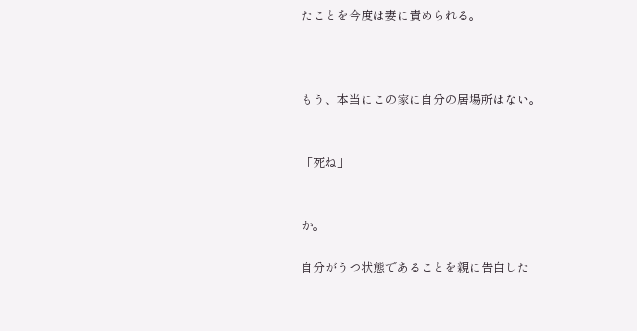たことを今度は妻に責められる。



もう、本当にこの家に自分の居場所はない。


「死ね」


か。

自分がうつ状態であることを親に告白した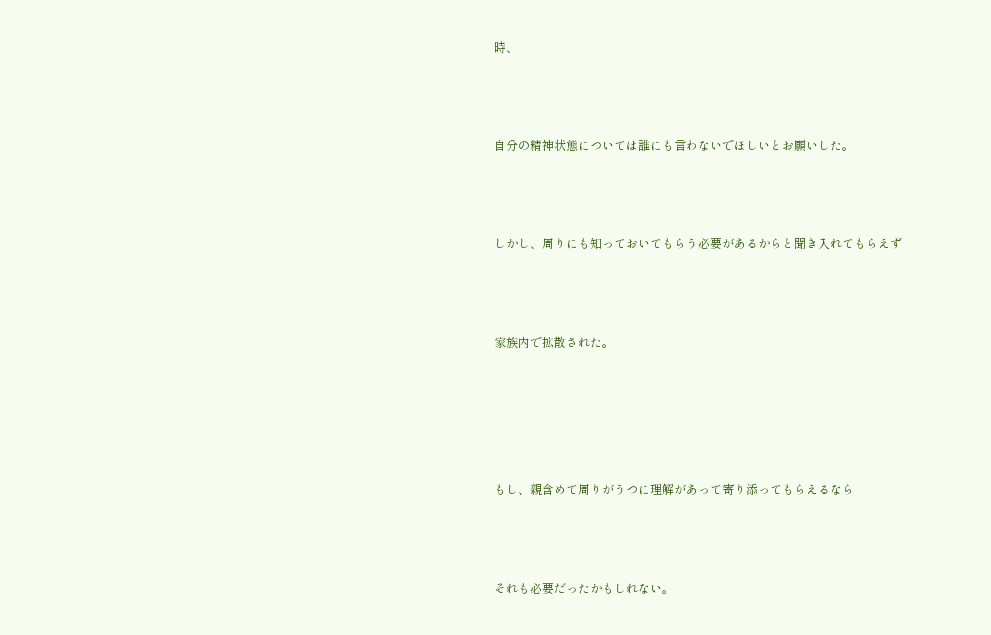時、



自分の精神状態については誰にも言わないでほしいとお願いした。



しかし、周りにも知っておいてもらう必要があるからと聞き入れてもらえず



家族内で拡散された。





もし、親含めて周りがうつに理解があって寄り添ってもらえるなら



それも必要だったかもしれない。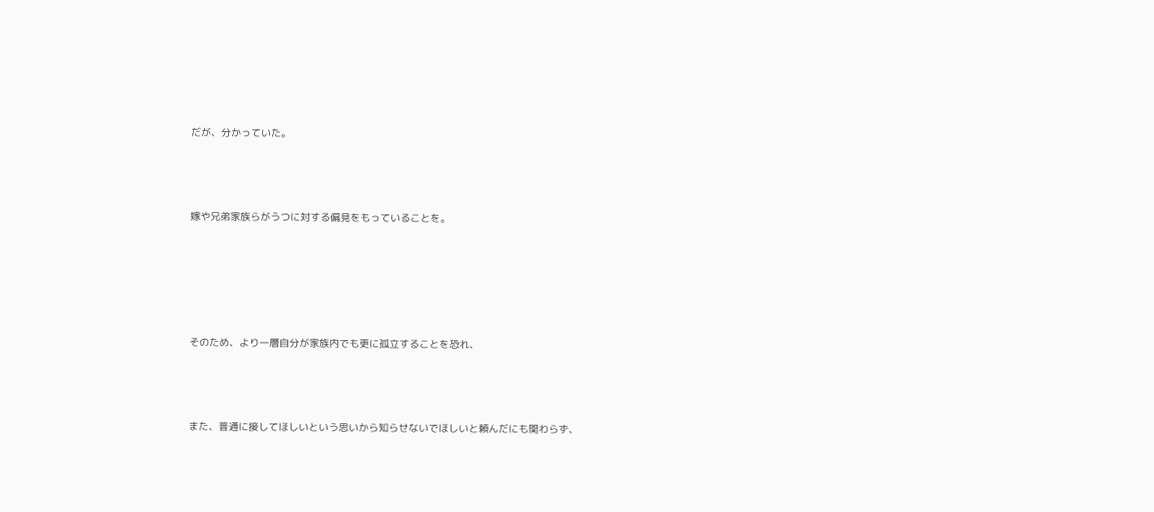だが、分かっていた。



嫁や兄弟家族らがうつに対する偏見をもっていることを。





そのため、より一層自分が家族内でも更に孤立することを恐れ、



また、普通に接してほしいという思いから知らせないでほしいと頼んだにも関わらず、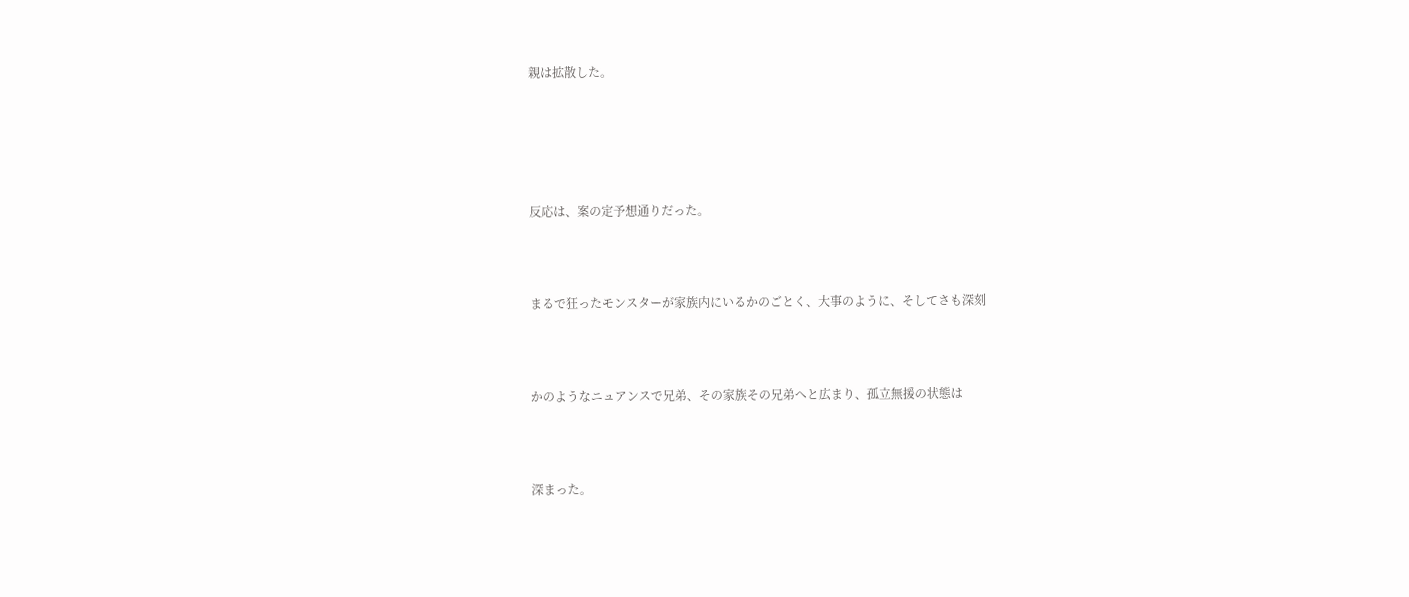親は拡散した。





反応は、案の定予想通りだった。



まるで狂ったモンスターが家族内にいるかのごとく、大事のように、そしてさも深刻



かのようなニュアンスで兄弟、その家族その兄弟へと広まり、孤立無援の状態は



深まった。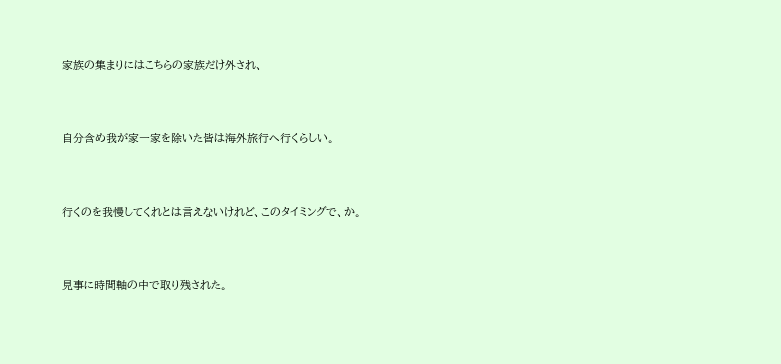家族の集まりにはこちらの家族だけ外され、



自分含め我が家一家を除いた皆は海外旅行へ行くらしい。



行くのを我慢してくれとは言えないけれど、このタイミングで、か。



見事に時間軸の中で取り残された。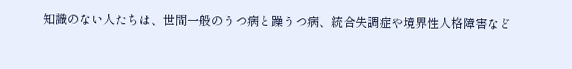知識のない人たちは、世間一般のうつ病と躁うつ病、統合失調症や境界性人格障害など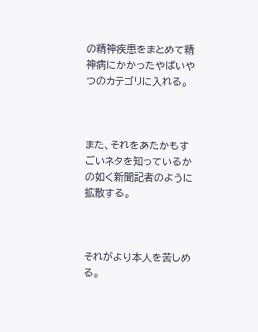の精神疾患をまとめて精神病にかかったやばいやつのカテゴリに入れる。



また、それをあたかもすごいネタを知っているかの如く新聞記者のように拡散する。



それがより本人を苦しめる。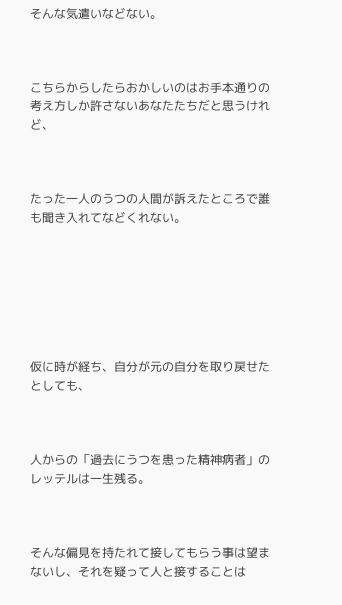そんな気遣いなどない。



こちらからしたらおかしいのはお手本通りの考え方しか許さないあなたたちだと思うけれど、



たった一人のうつの人間が訴えたところで誰も聞き入れてなどくれない。







仮に時が経ち、自分が元の自分を取り戻せたとしても、



人からの「過去にうつを患った精神病者」のレッテルは一生残る。



そんな偏見を持たれて接してもらう事は望まないし、それを疑って人と接することは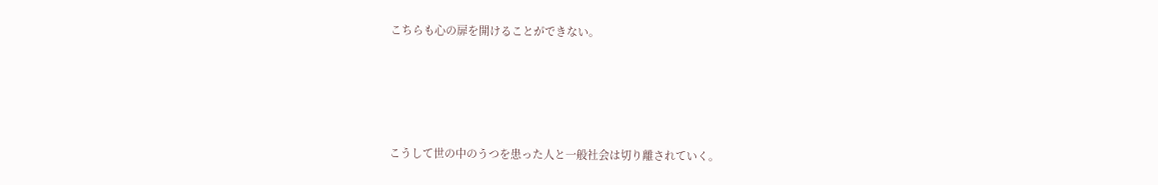こちらも心の扉を開けることができない。





こうして世の中のうつを患った人と一般社会は切り離されていく。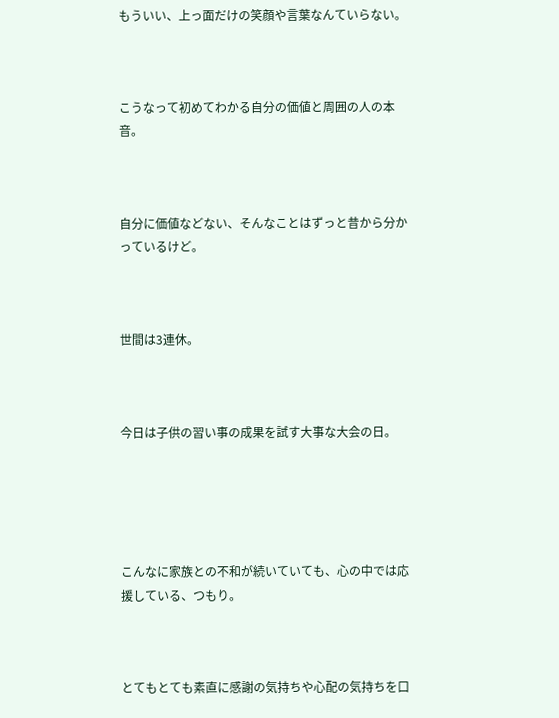もういい、上っ面だけの笑顔や言葉なんていらない。



こうなって初めてわかる自分の価値と周囲の人の本音。



自分に価値などない、そんなことはずっと昔から分かっているけど。



世間は3連休。



今日は子供の習い事の成果を試す大事な大会の日。





こんなに家族との不和が続いていても、心の中では応援している、つもり。



とてもとても素直に感謝の気持ちや心配の気持ちを口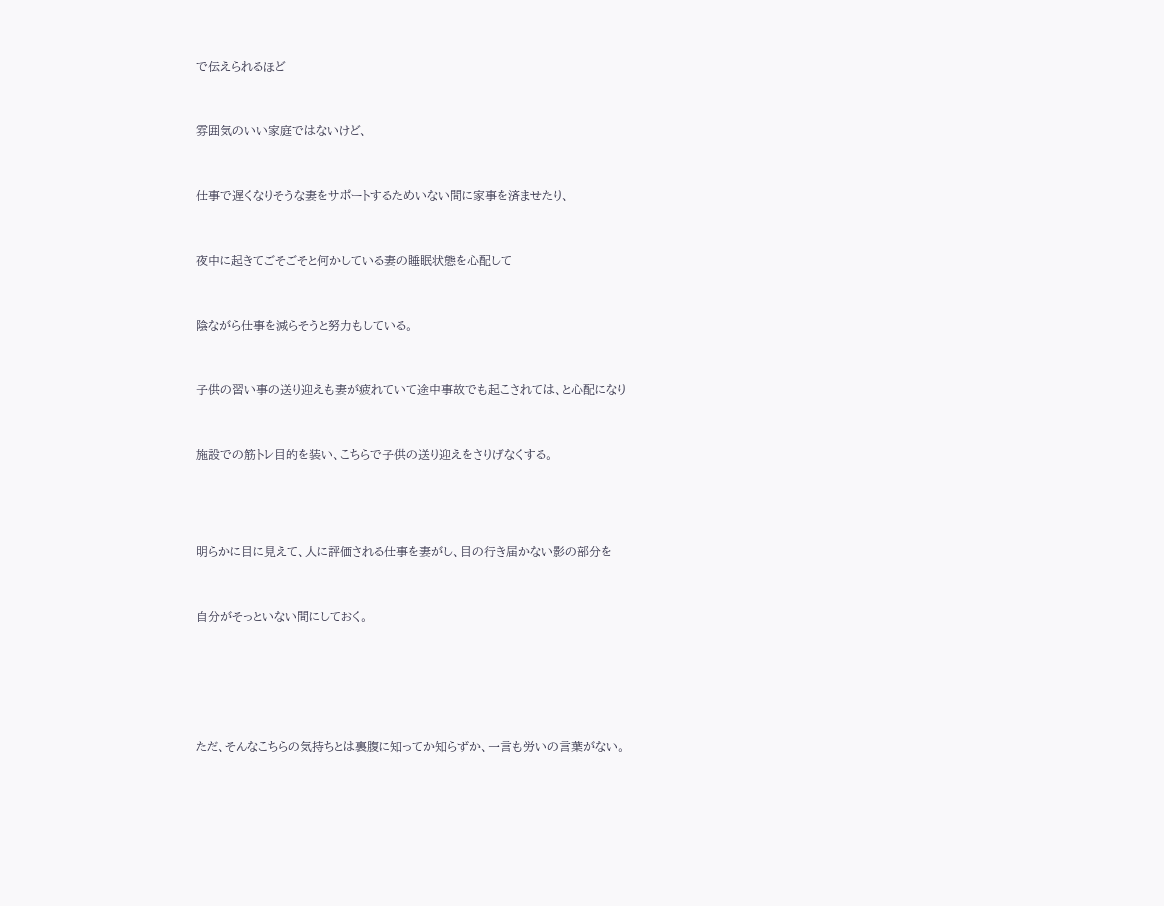で伝えられるほど



雰囲気のいい家庭ではないけど、



仕事で遅くなりそうな妻をサポートするためいない間に家事を済ませたり、



夜中に起きてごそごそと何かしている妻の睡眠状態を心配して



陰ながら仕事を減らそうと努力もしている。



子供の習い事の送り迎えも妻が疲れていて途中事故でも起こされては、と心配になり



施設での筋トレ目的を装い、こちらで子供の送り迎えをさりげなくする。





明らかに目に見えて、人に評価される仕事を妻がし、目の行き届かない影の部分を



自分がそっといない間にしておく。







ただ、そんなこちらの気持ちとは裏腹に知ってか知らずか、一言も労いの言葉がない。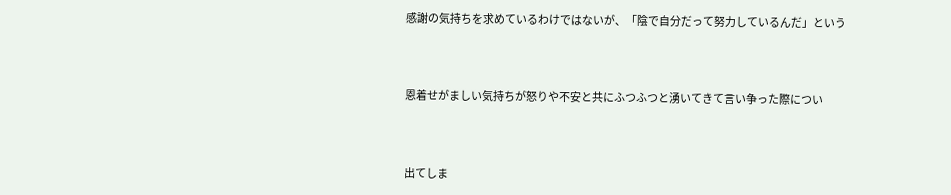感謝の気持ちを求めているわけではないが、「陰で自分だって努力しているんだ」という



恩着せがましい気持ちが怒りや不安と共にふつふつと湧いてきて言い争った際につい



出てしま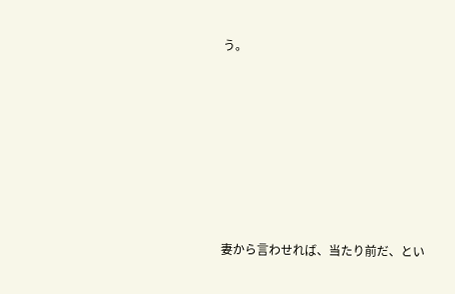う。







妻から言わせれば、当たり前だ、とい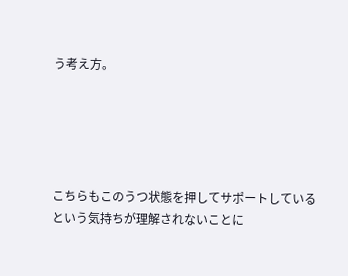う考え方。





こちらもこのうつ状態を押してサポートしているという気持ちが理解されないことに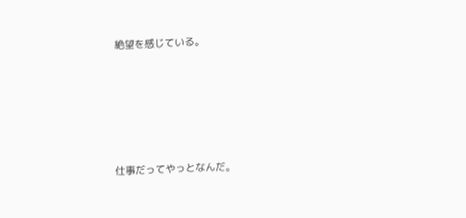絶望を感じている。





仕事だってやっとなんだ。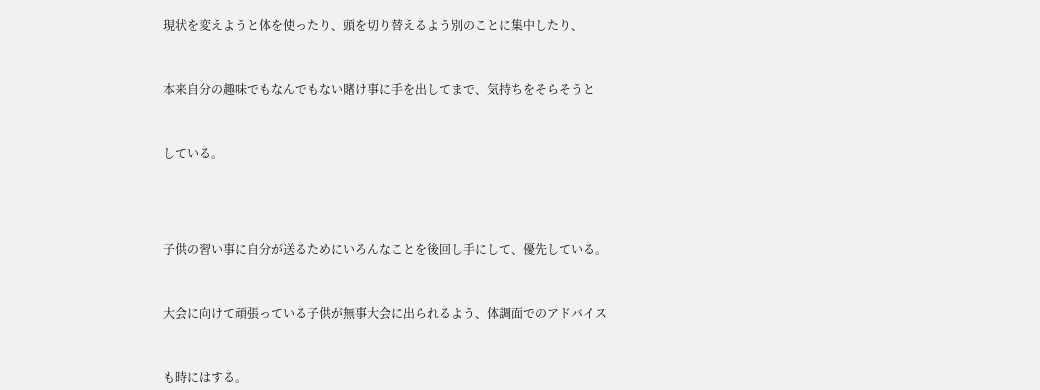現状を変えようと体を使ったり、頭を切り替えるよう別のことに集中したり、



本来自分の趣味でもなんでもない賭け事に手を出してまで、気持ちをそらそうと



している。





子供の習い事に自分が送るためにいろんなことを後回し手にして、優先している。



大会に向けて頑張っている子供が無事大会に出られるよう、体調面でのアドバイス



も時にはする。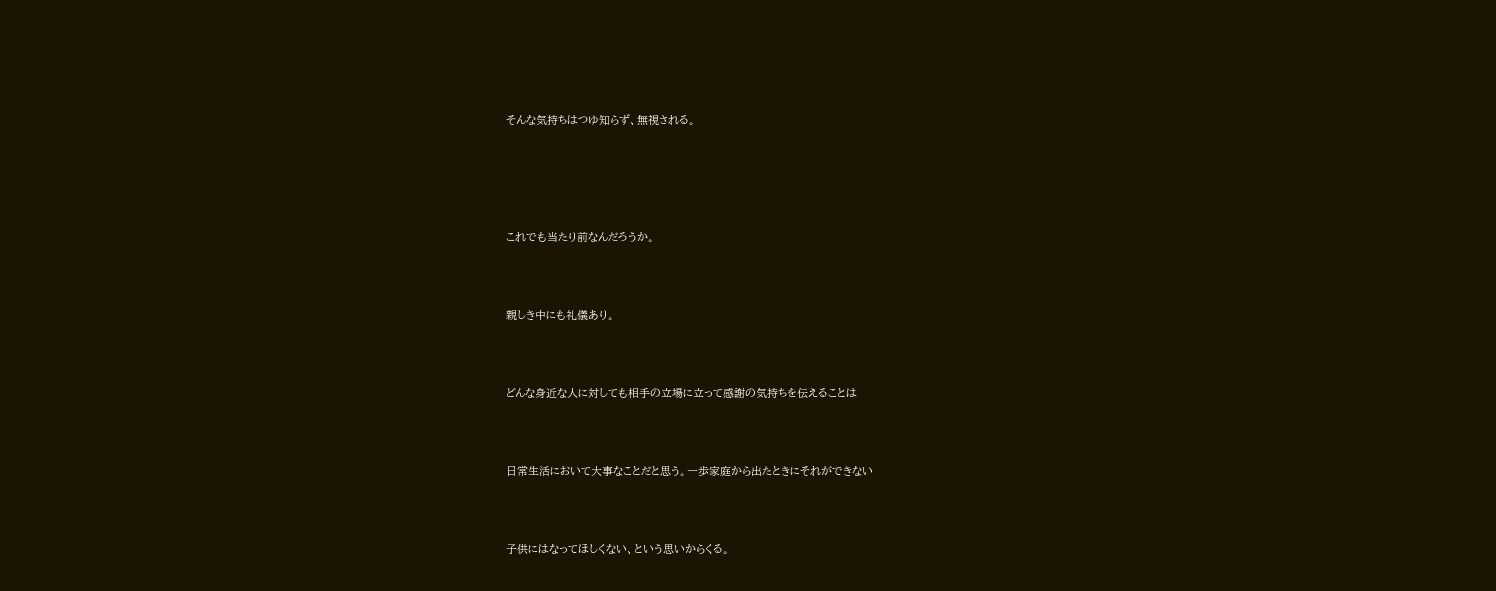そんな気持ちはつゆ知らず、無視される。





これでも当たり前なんだろうか。



親しき中にも礼儀あり。



どんな身近な人に対しても相手の立場に立って感謝の気持ちを伝えることは



日常生活において大事なことだと思う。一歩家庭から出たときにそれができない



子供にはなってほしくない、という思いからくる。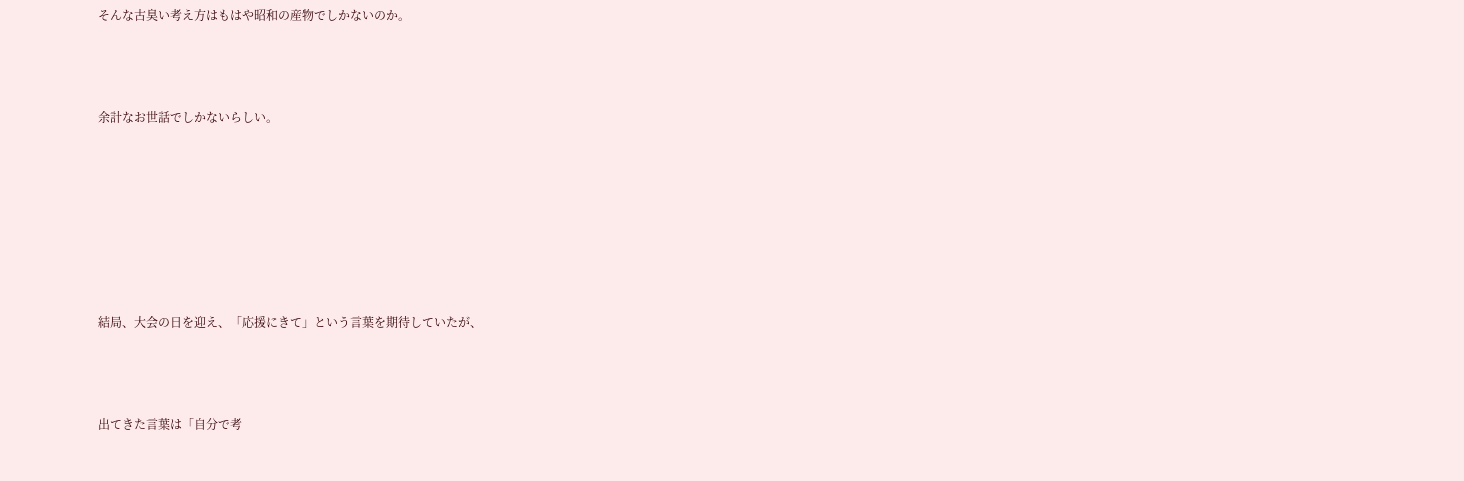そんな古臭い考え方はもはや昭和の産物でしかないのか。



余計なお世話でしかないらしい。







結局、大会の日を迎え、「応援にきて」という言葉を期待していたが、



出てきた言葉は「自分で考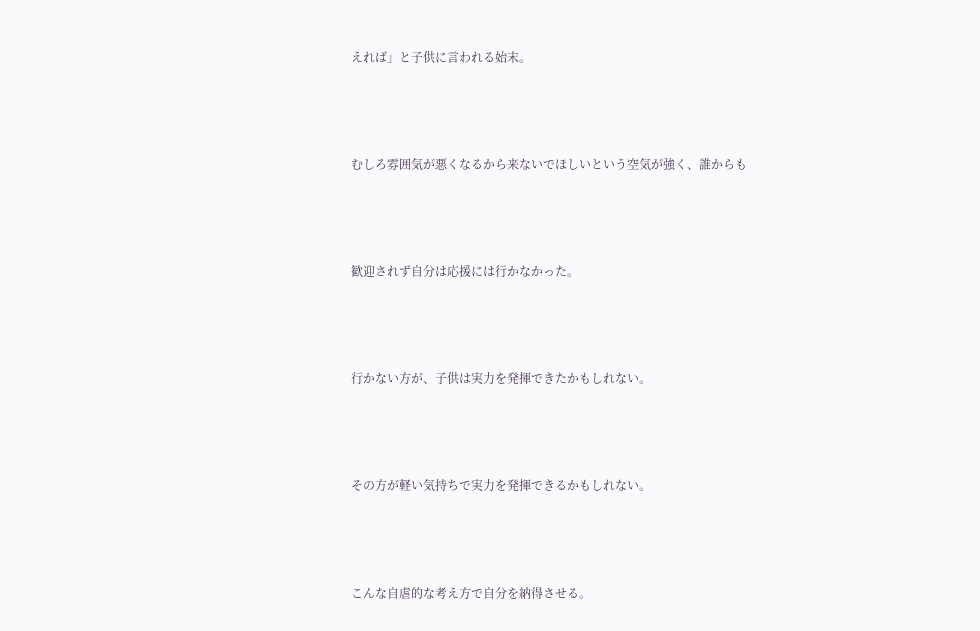えれば」と子供に言われる始末。



むしろ雰囲気が悪くなるから来ないでほしいという空気が強く、誰からも



歓迎されず自分は応援には行かなかった。



行かない方が、子供は実力を発揮できたかもしれない。



その方が軽い気持ちで実力を発揮できるかもしれない。



こんな自虐的な考え方で自分を納得させる。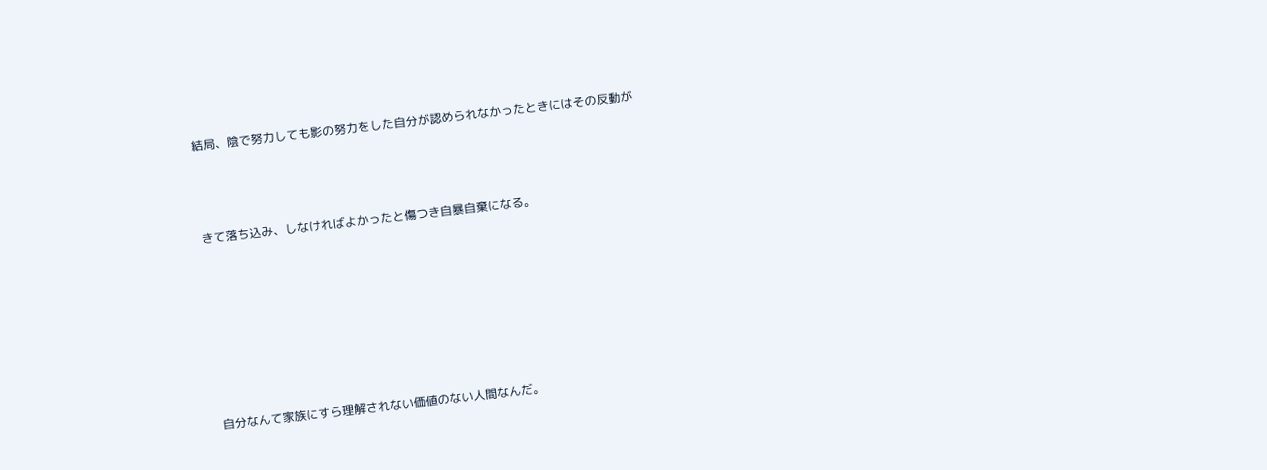結局、陰で努力しても影の努力をした自分が認められなかったときにはその反動が



きて落ち込み、しなければよかったと傷つき自暴自棄になる。







自分なんて家族にすら理解されない価値のない人間なんだ。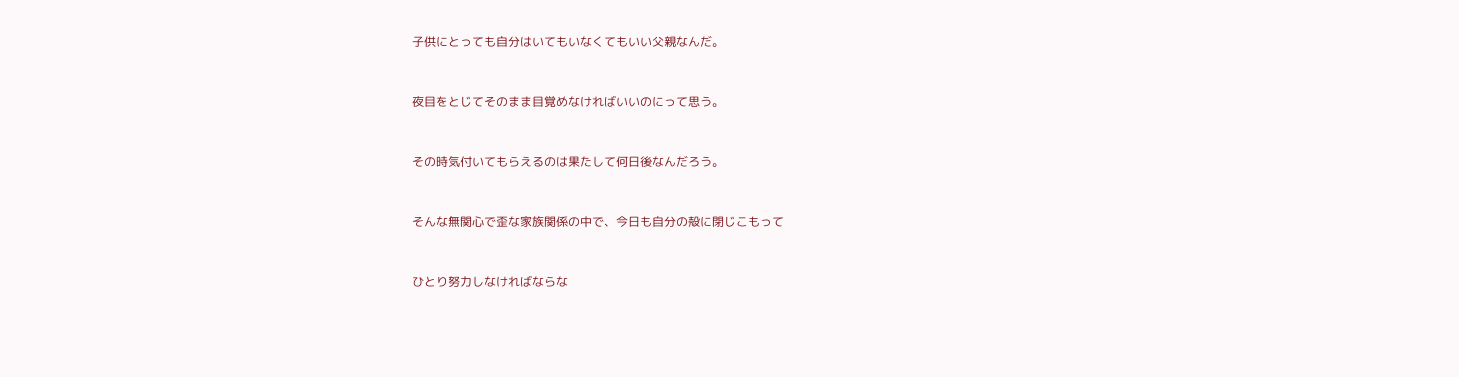子供にとっても自分はいてもいなくてもいい父親なんだ。



夜目をとじてそのまま目覚めなければいいのにって思う。



その時気付いてもらえるのは果たして何日後なんだろう。



そんな無関心で歪な家族関係の中で、今日も自分の殻に閉じこもって



ひとり努力しなければならな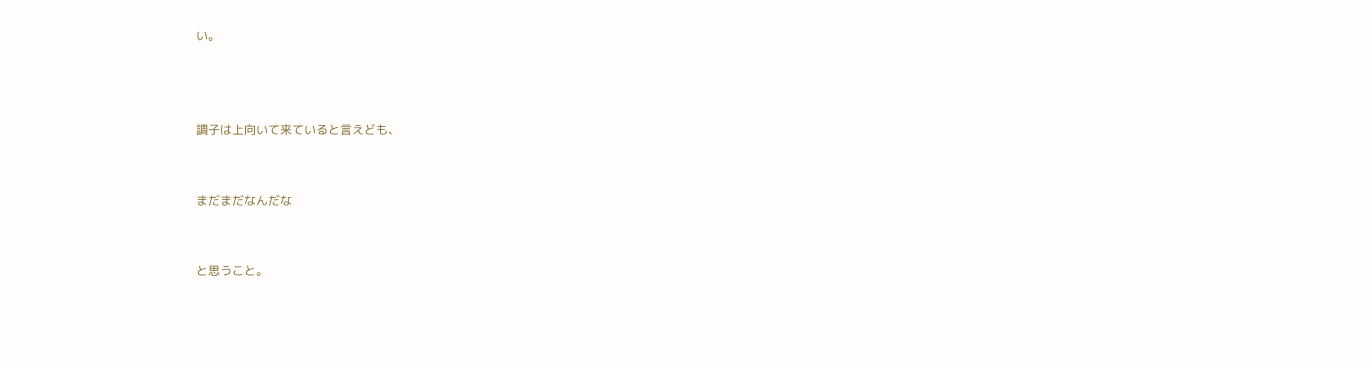い。



調子は上向いて来ていると言えども、


まだまだなんだな


と思うこと。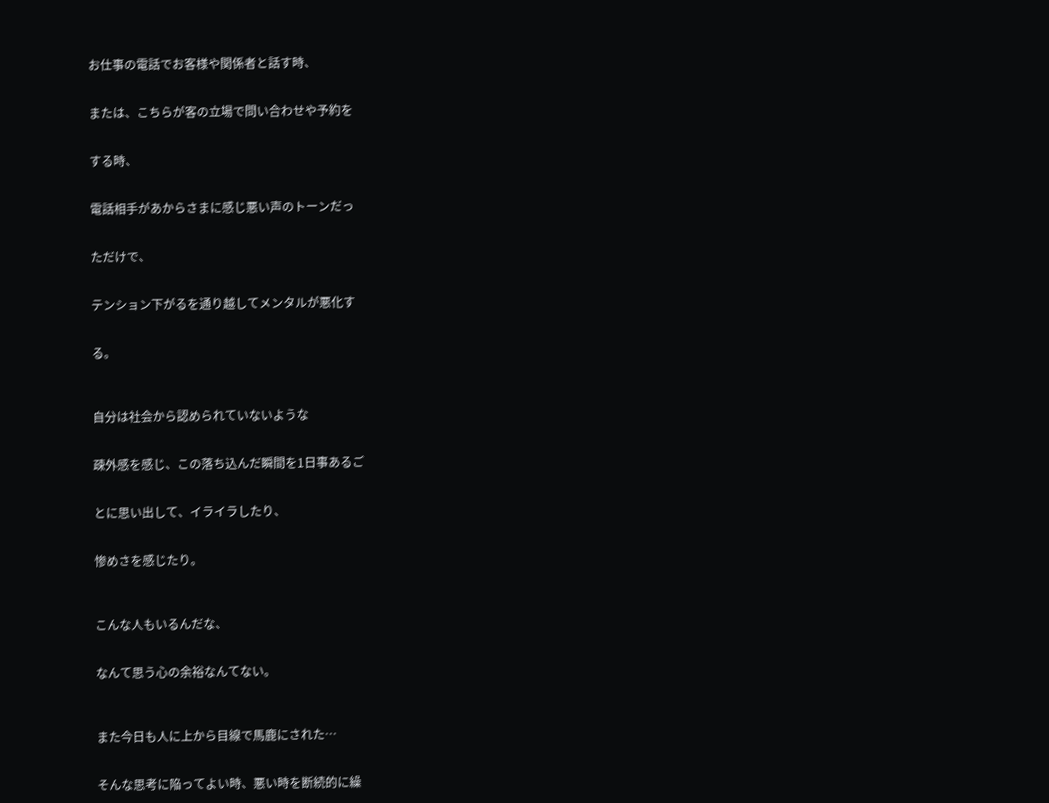お仕事の電話でお客様や関係者と話す時、


または、こちらが客の立場で問い合わせや予約を


する時、


電話相手があからさまに感じ悪い声のトーンだっ


ただけで、


テンション下がるを通り越してメンタルが悪化す


る。



自分は社会から認められていないような


疎外感を感じ、この落ち込んだ瞬間を1日事あるご


とに思い出して、イライラしたり、


惨めさを感じたり。



こんな人もいるんだな、


なんて思う心の余裕なんてない。



また今日も人に上から目線で馬鹿にされた…


そんな思考に陥ってよい時、悪い時を断続的に繰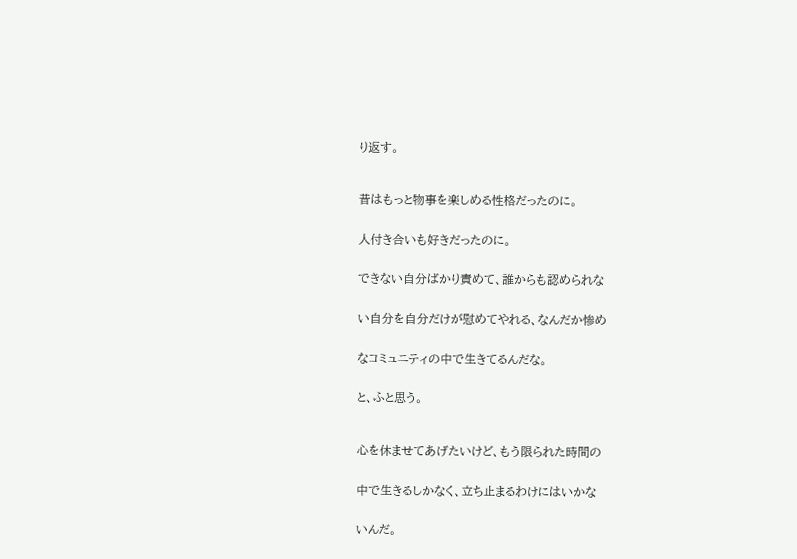り返す。



昔はもっと物事を楽しめる性格だったのに。


人付き合いも好きだったのに。


できない自分ばかり責めて、誰からも認められな


い自分を自分だけが慰めてやれる、なんだか惨め


なコミュニティの中で生きてるんだな。


と、ふと思う。



心を休ませてあげたいけど、もう限られた時間の


中で生きるしかなく、立ち止まるわけにはいかな


いんだ。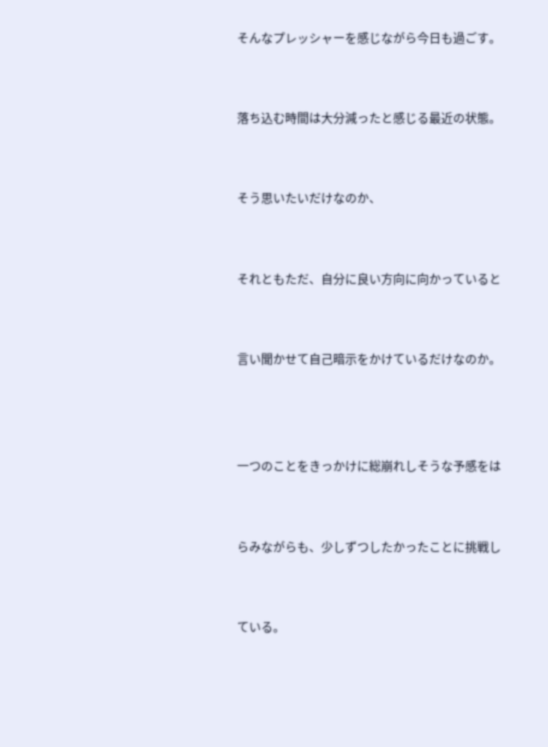そんなプレッシャーを感じながら今日も過ごす。


落ち込む時間は大分減ったと感じる最近の状態。


そう思いたいだけなのか、


それともただ、自分に良い方向に向かっていると


言い聞かせて自己暗示をかけているだけなのか。



一つのことをきっかけに総崩れしそうな予感をは


らみながらも、少しずつしたかったことに挑戦し


ている。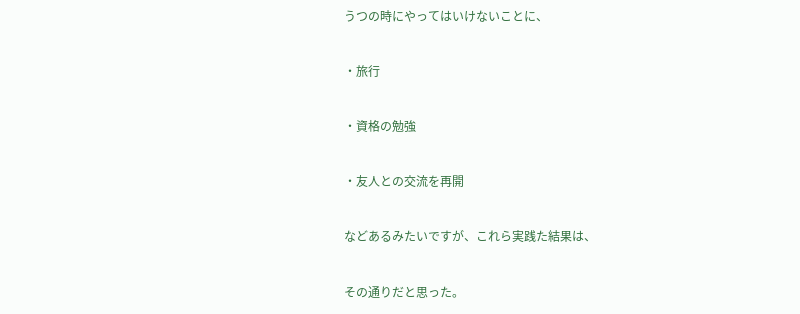うつの時にやってはいけないことに、


・旅行


・資格の勉強


・友人との交流を再開


などあるみたいですが、これら実践た結果は、


その通りだと思った。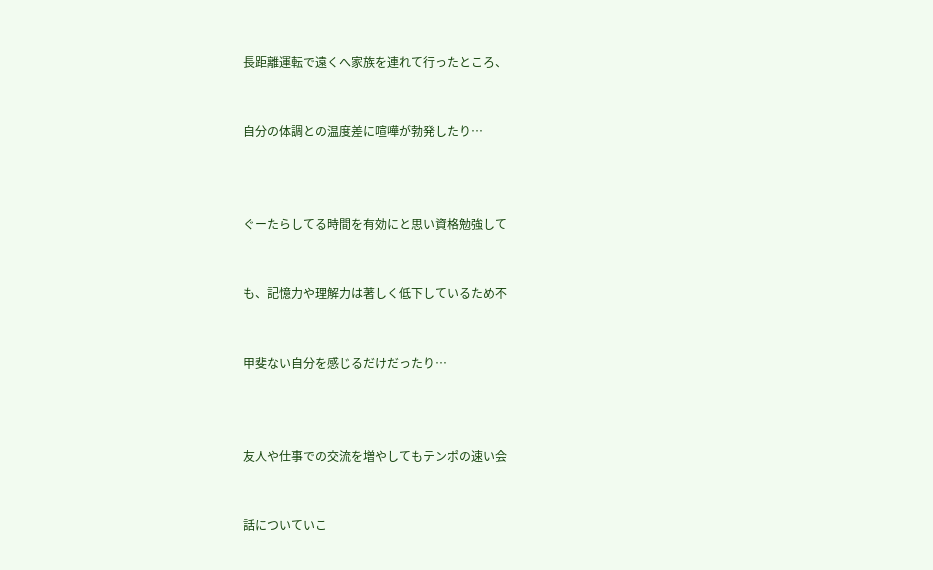長距離運転で遠くへ家族を連れて行ったところ、


自分の体調との温度差に喧嘩が勃発したり…



ぐーたらしてる時間を有効にと思い資格勉強して


も、記憶力や理解力は著しく低下しているため不


甲斐ない自分を感じるだけだったり…



友人や仕事での交流を増やしてもテンポの速い会


話についていこ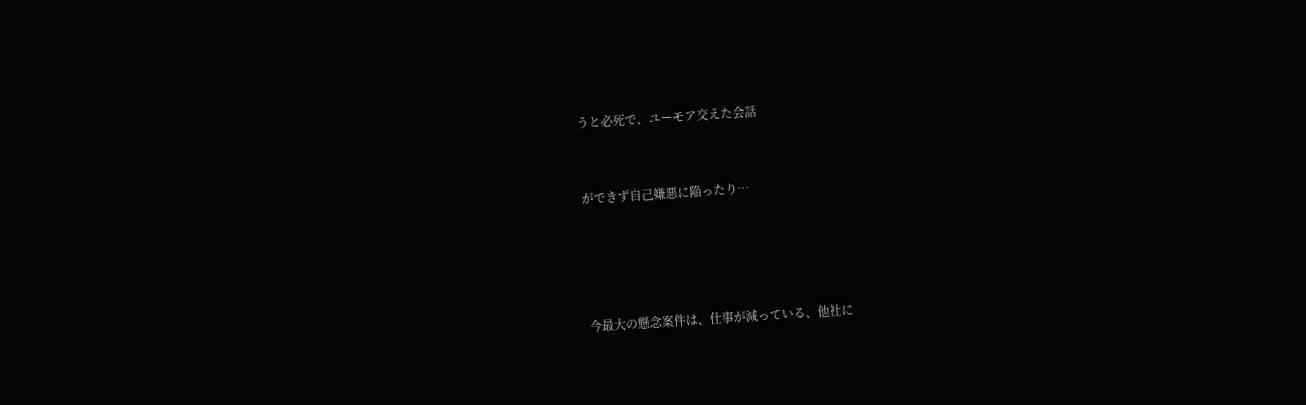うと必死で、ユーモア交えた会話


ができず自己嫌悪に陥ったり…




今最大の懸念案件は、仕事が減っている、他社に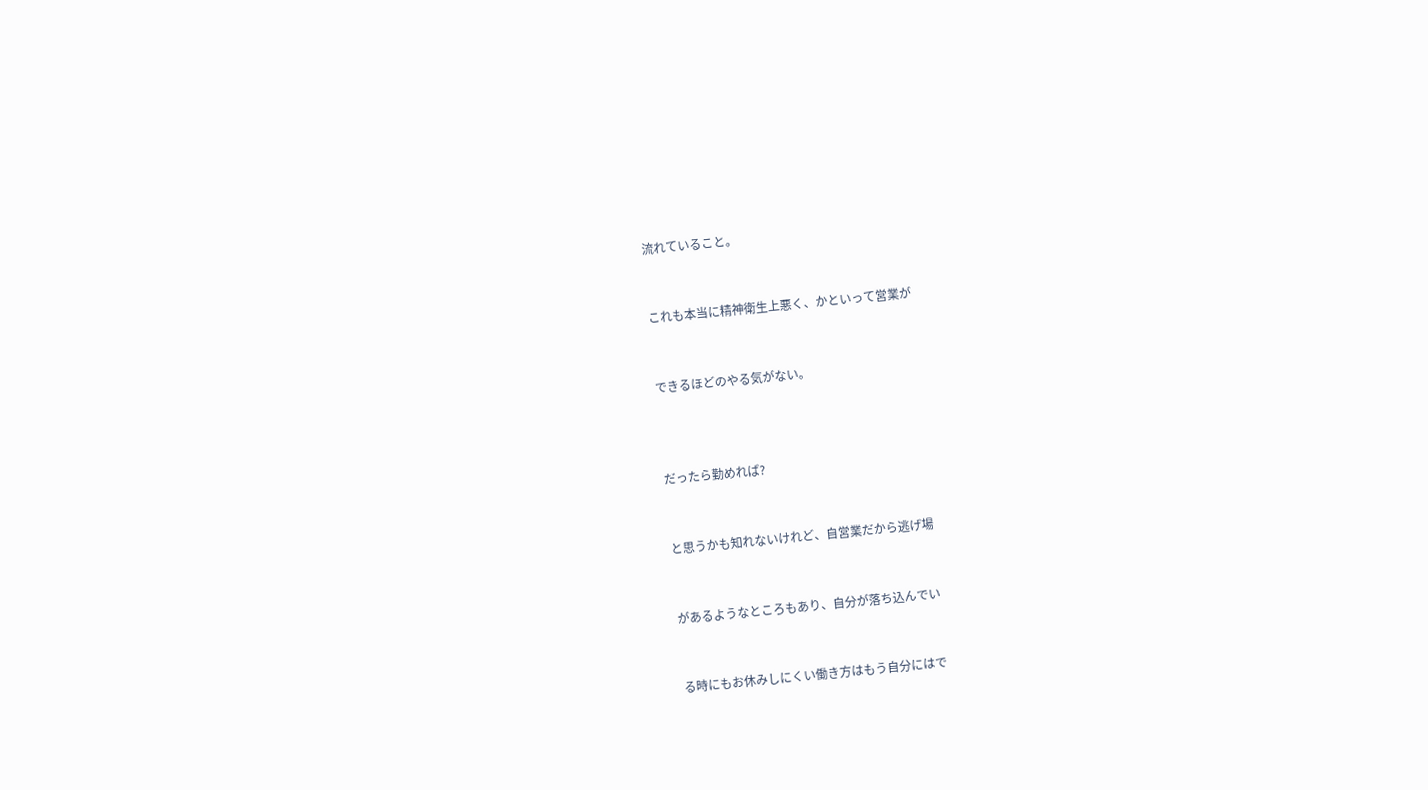流れていること。


これも本当に精神衛生上悪く、かといって営業が


できるほどのやる気がない。



だったら勤めれば?


と思うかも知れないけれど、自営業だから逃げ場


があるようなところもあり、自分が落ち込んでい


る時にもお休みしにくい働き方はもう自分にはで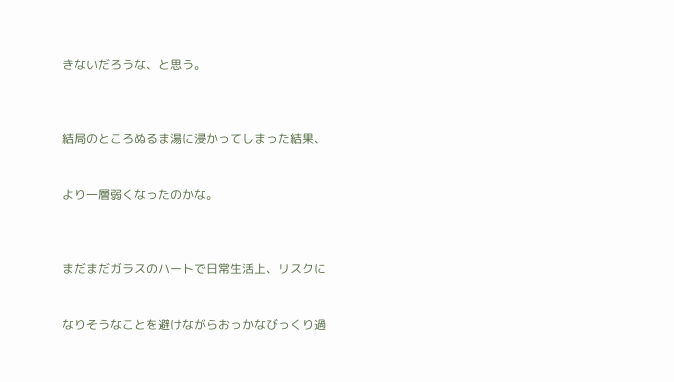きないだろうな、と思う。



結局のところぬるま湯に浸かってしまった結果、


より一層弱くなったのかな。



まだまだガラスのハートで日常生活上、リスクに


なりそうなことを避けながらおっかなびっくり過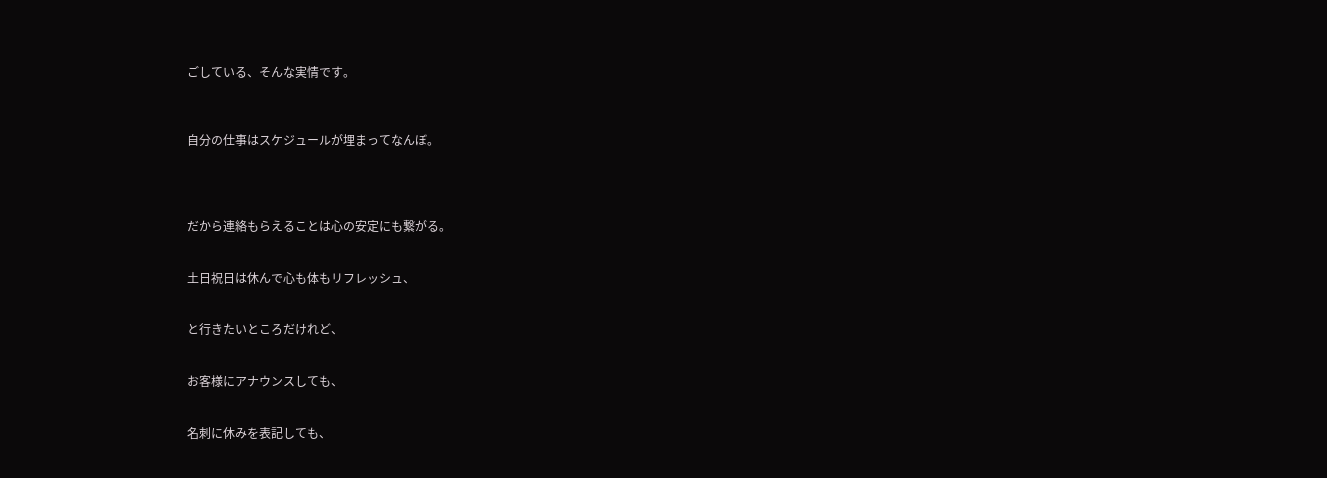ごしている、そんな実情です。



自分の仕事はスケジュールが埋まってなんぼ。




だから連絡もらえることは心の安定にも繋がる。


土日祝日は休んで心も体もリフレッシュ、


と行きたいところだけれど、


お客様にアナウンスしても、


名刺に休みを表記しても、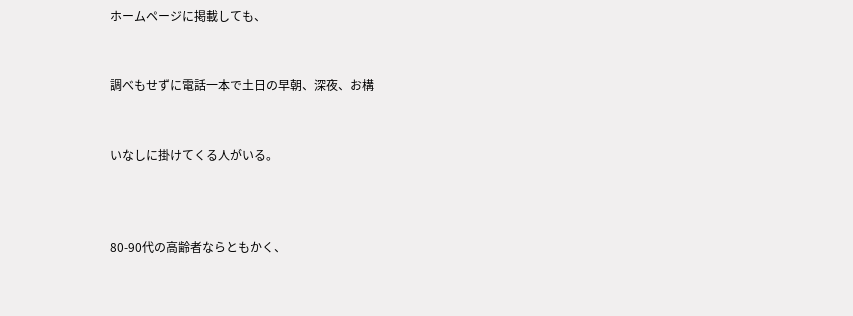ホームページに掲載しても、


調べもせずに電話一本で土日の早朝、深夜、お構


いなしに掛けてくる人がいる。



80-90代の高齢者ならともかく、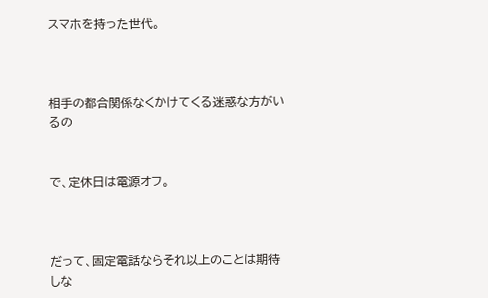スマホを持った世代。



相手の都合関係なくかけてくる迷惑な方がいるの


で、定休日は電源オフ。



だって、固定電話ならそれ以上のことは期待しな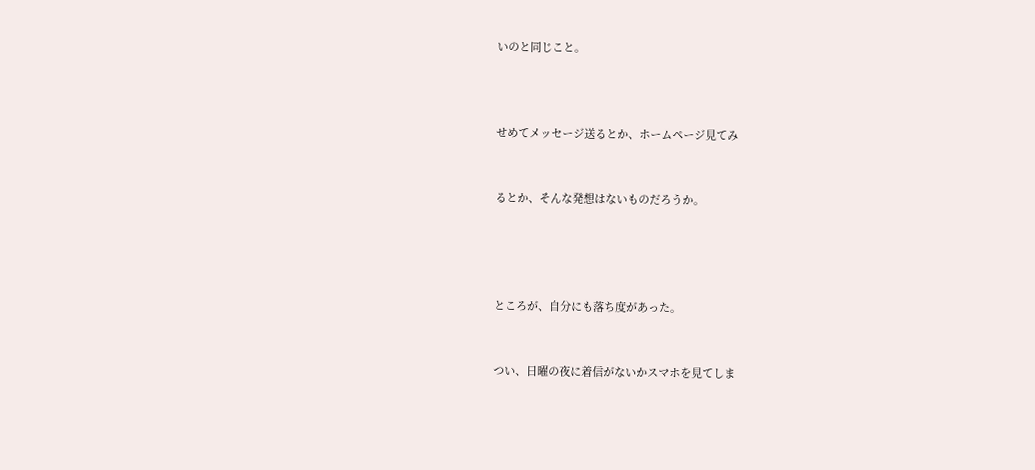いのと同じこと。



せめてメッセージ送るとか、ホームページ見てみ


るとか、そんな発想はないものだろうか。




ところが、自分にも落ち度があった。


つい、日曜の夜に着信がないかスマホを見てしま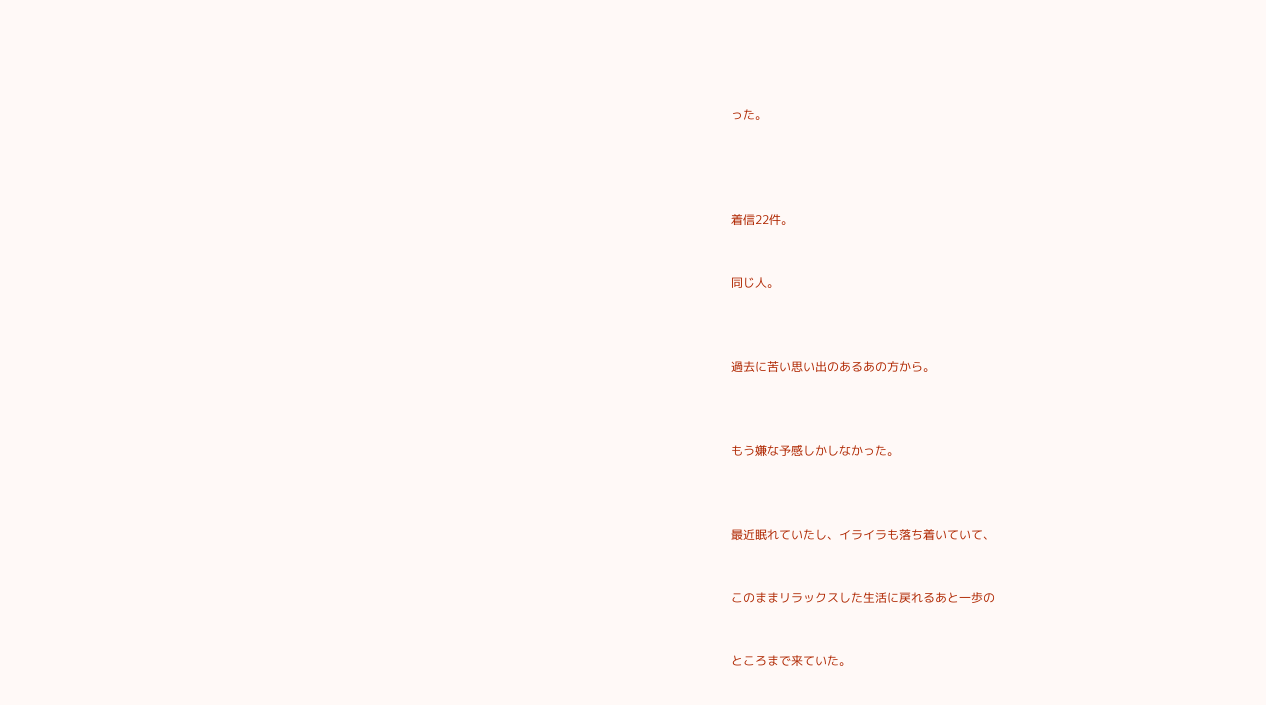った。




着信22件。


同じ人。



過去に苦い思い出のあるあの方から。



もう嫌な予感しかしなかった。



最近眠れていたし、イライラも落ち着いていて、


このままリラックスした生活に戻れるあと一歩の


ところまで来ていた。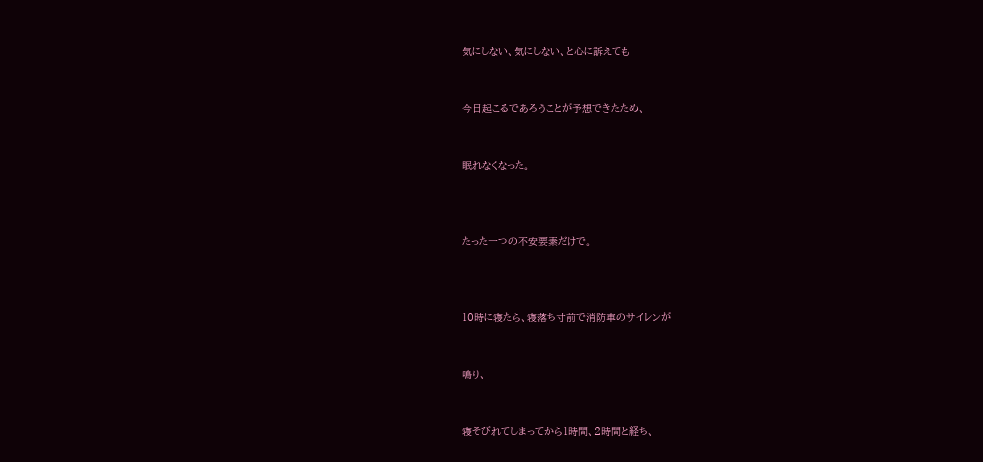気にしない、気にしない、と心に訴えても


今日起こるであろうことが予想できたため、


眠れなくなった。



たった一つの不安要素だけで。



10時に寝たら、寝落ち寸前で消防車のサイレンが


鳴り、


寝そびれてしまってから1時間、2時間と経ち、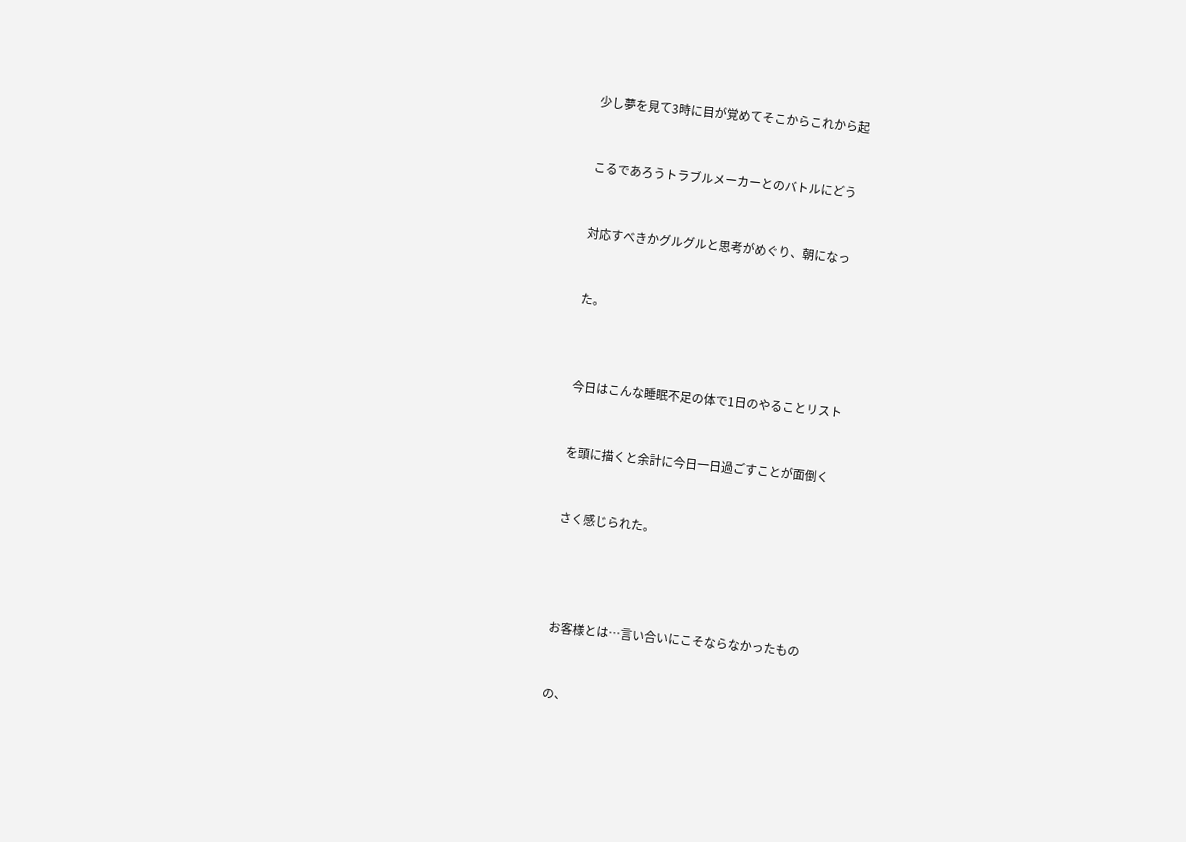少し夢を見て3時に目が覚めてそこからこれから起


こるであろうトラブルメーカーとのバトルにどう


対応すべきかグルグルと思考がめぐり、朝になっ


た。



今日はこんな睡眠不足の体で1日のやることリスト


を頭に描くと余計に今日一日過ごすことが面倒く


さく感じられた。




お客様とは…言い合いにこそならなかったもの


の、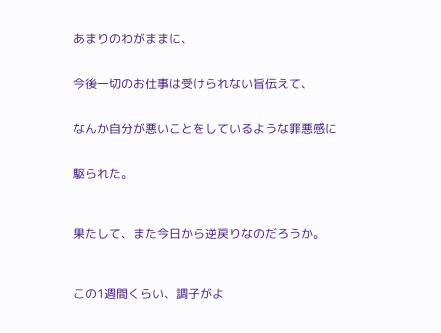あまりのわがままに、


今後一切のお仕事は受けられない旨伝えて、


なんか自分が悪いことをしているような罪悪感に


駆られた。



果たして、また今日から逆戻りなのだろうか。



この1週間くらい、調子がよ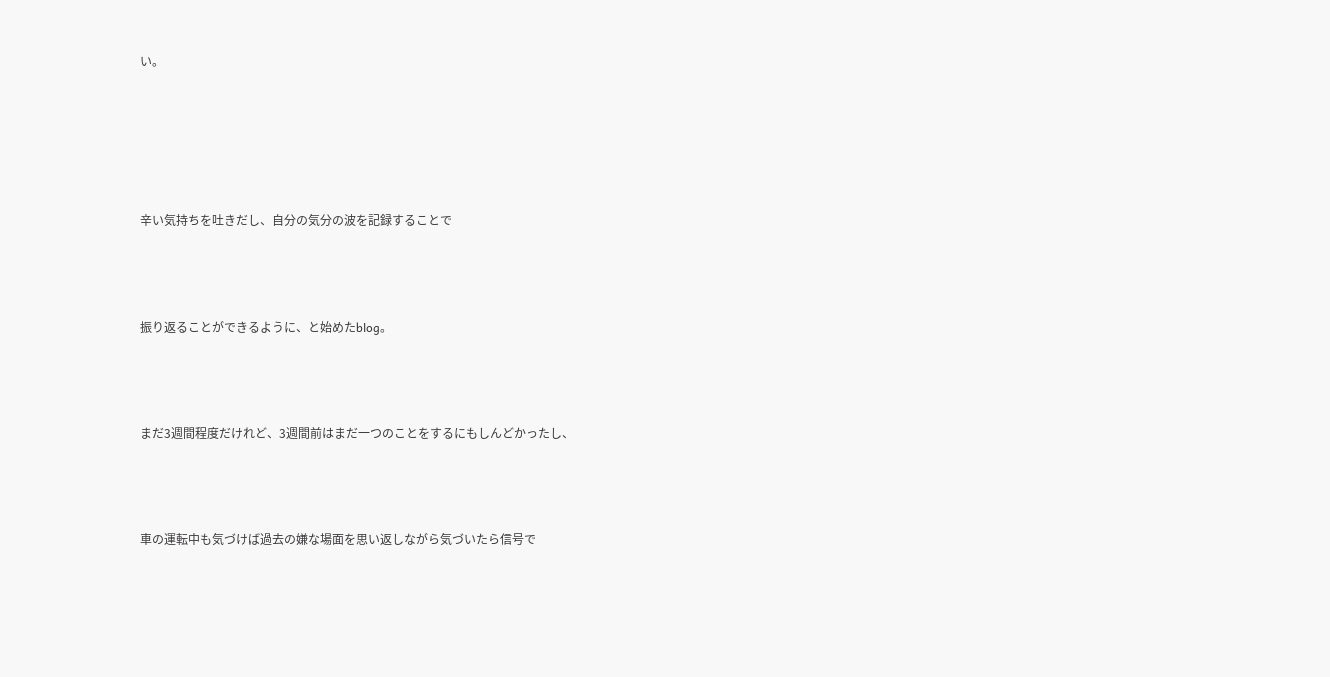い。





辛い気持ちを吐きだし、自分の気分の波を記録することで



振り返ることができるように、と始めたblog。



まだ3週間程度だけれど、3週間前はまだ一つのことをするにもしんどかったし、



車の運転中も気づけば過去の嫌な場面を思い返しながら気づいたら信号で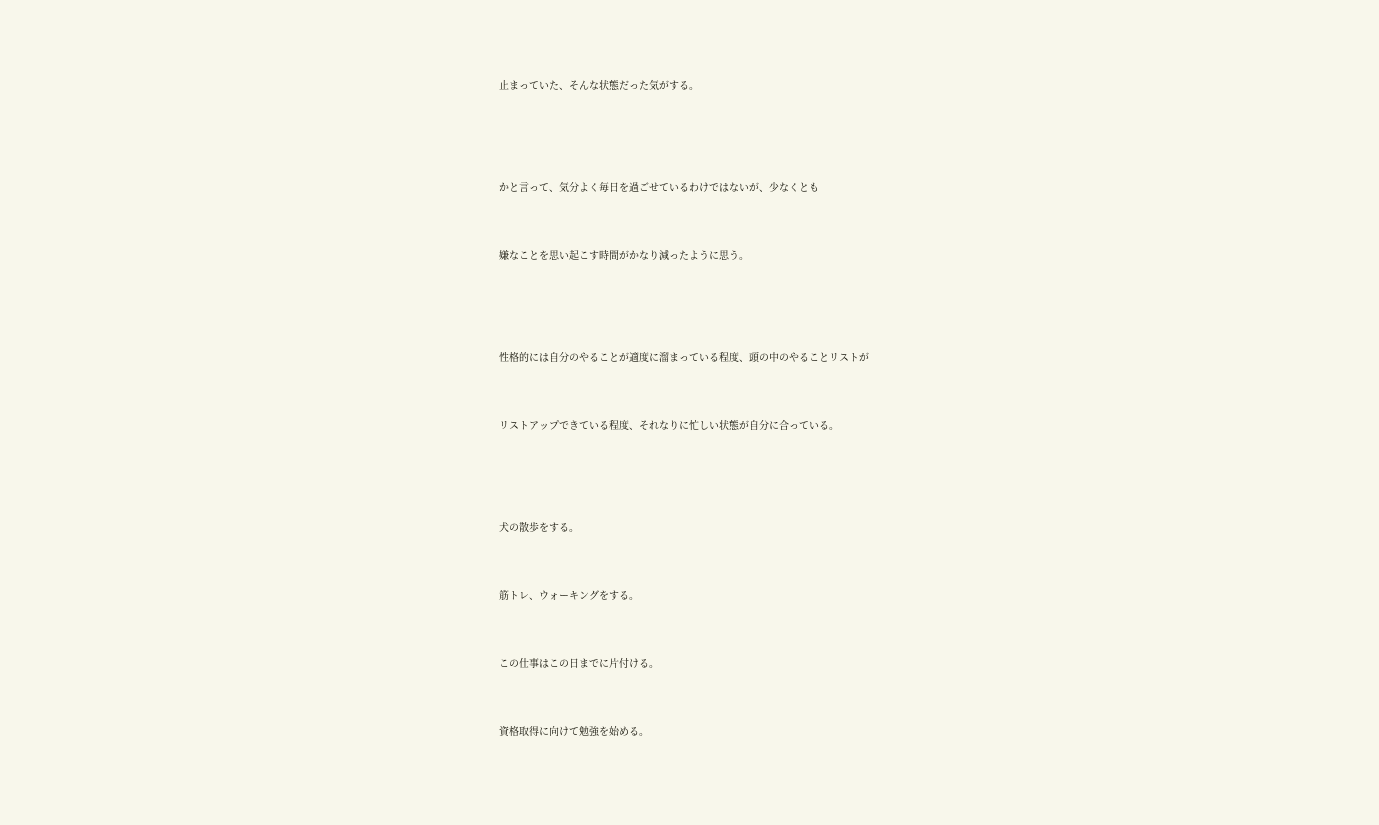止まっていた、そんな状態だった気がする。





かと言って、気分よく毎日を過ごせているわけではないが、少なくとも



嫌なことを思い起こす時間がかなり減ったように思う。





性格的には自分のやることが適度に溜まっている程度、頭の中のやることリストが



リストアップできている程度、それなりに忙しい状態が自分に合っている。





犬の散歩をする。



筋トレ、ウォーキングをする。



この仕事はこの日までに片付ける。



資格取得に向けて勉強を始める。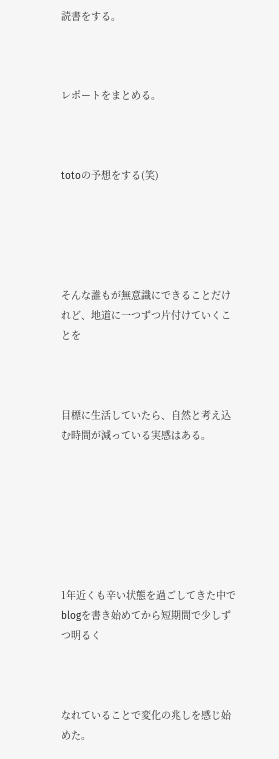読書をする。



レポートをまとめる。



totoの予想をする(笑)





そんな誰もが無意識にできることだけれど、地道に一つずつ片付けていくことを



目標に生活していたら、自然と考え込む時間が減っている実感はある。







1年近くも辛い状態を過ごしてきた中でblogを書き始めてから短期間で少しずつ明るく



なれていることで変化の兆しを感じ始めた。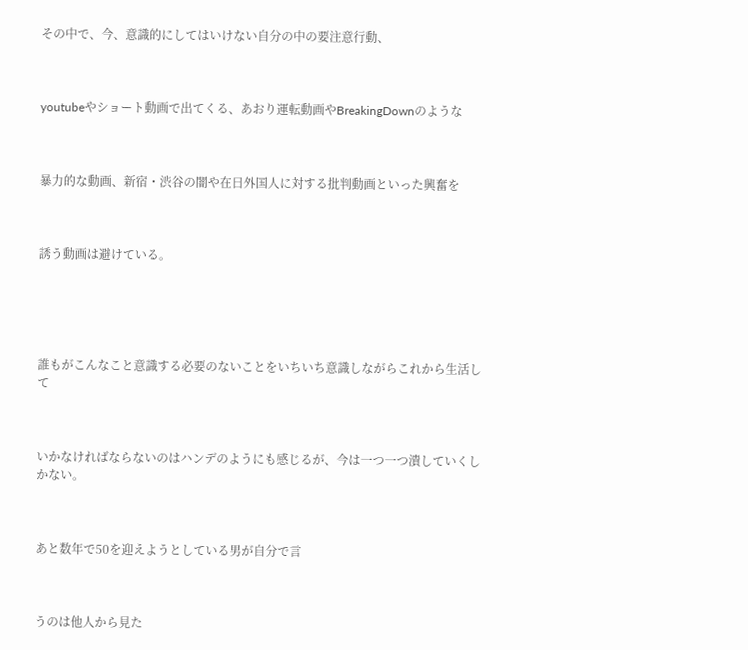その中で、今、意識的にしてはいけない自分の中の要注意行動、



youtubeやショート動画で出てくる、あおり運転動画やBreakingDownのような



暴力的な動画、新宿・渋谷の闇や在日外国人に対する批判動画といった興奮を



誘う動画は避けている。





誰もがこんなこと意識する必要のないことをいちいち意識しながらこれから生活して



いかなければならないのはハンデのようにも感じるが、今は一つ一つ潰していくしかない。



あと数年で50を迎えようとしている男が自分で言



うのは他人から見た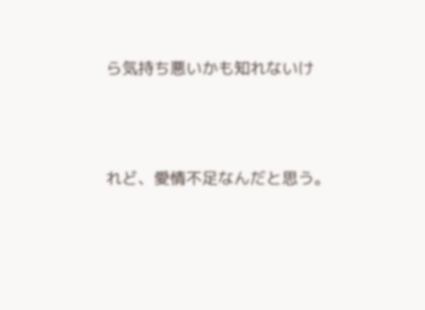ら気持ち悪いかも知れないけ



れど、愛情不足なんだと思う。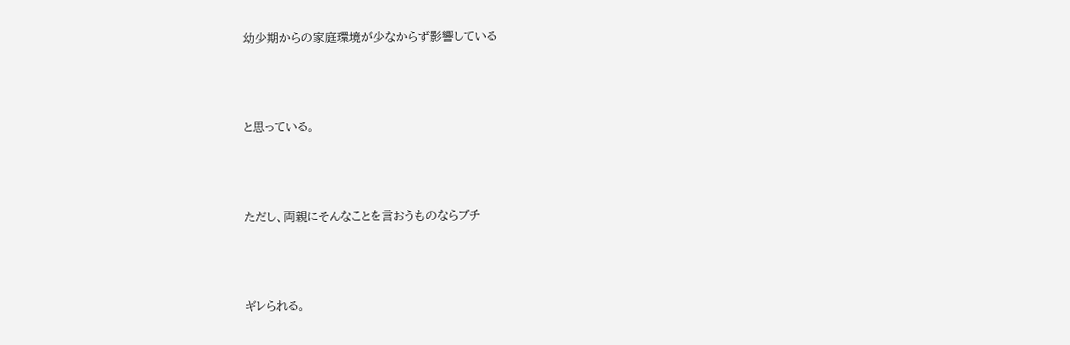幼少期からの家庭環境が少なからず影響している



と思っている。



ただし、両親にそんなことを言おうものならブチ



ギレられる。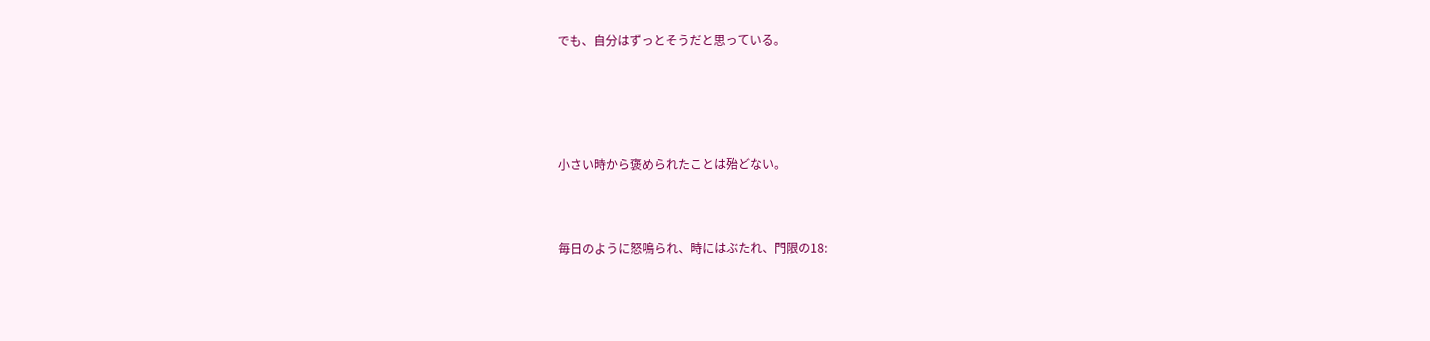でも、自分はずっとそうだと思っている。





小さい時から褒められたことは殆どない。



毎日のように怒鳴られ、時にはぶたれ、門限の18: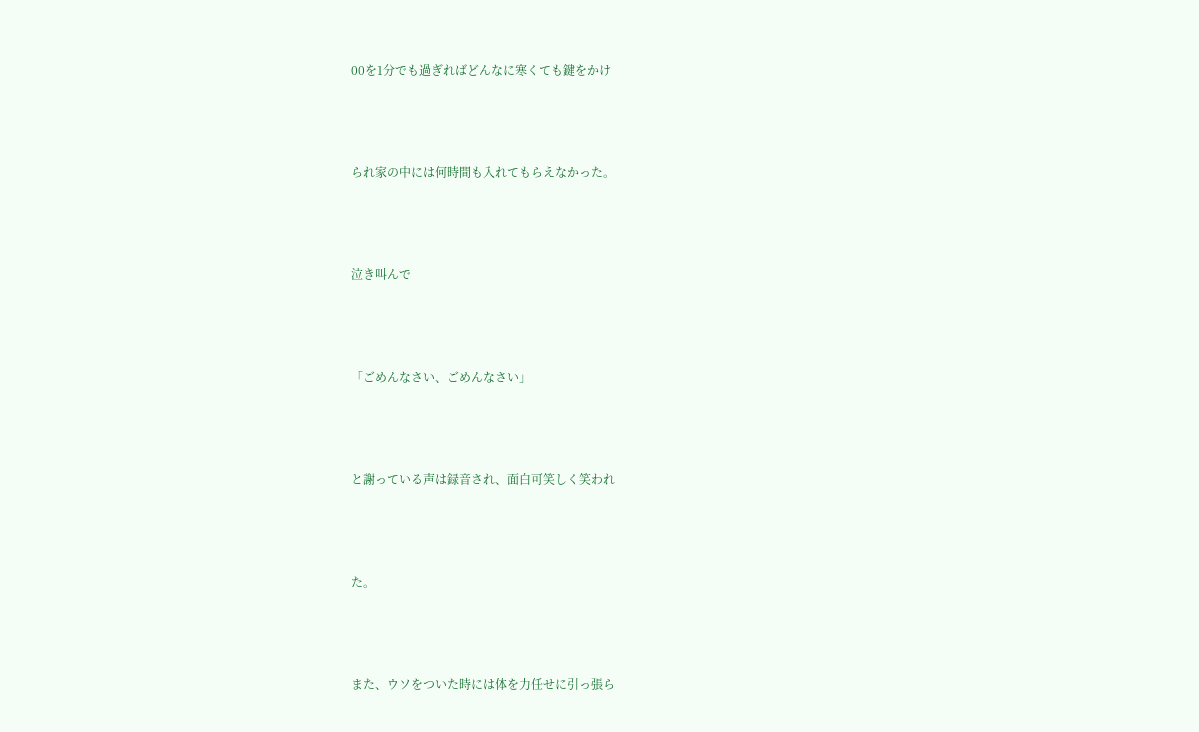00を1分でも過ぎればどんなに寒くても鍵をかけ



られ家の中には何時間も入れてもらえなかった。



泣き叫んで



「ごめんなさい、ごめんなさい」



と謝っている声は録音され、面白可笑しく笑われ



た。



また、ウソをついた時には体を力任せに引っ張ら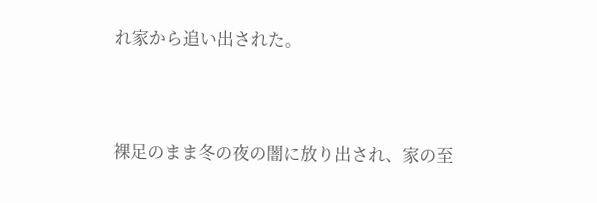れ家から追い出された。



裸足のまま冬の夜の闇に放り出され、家の至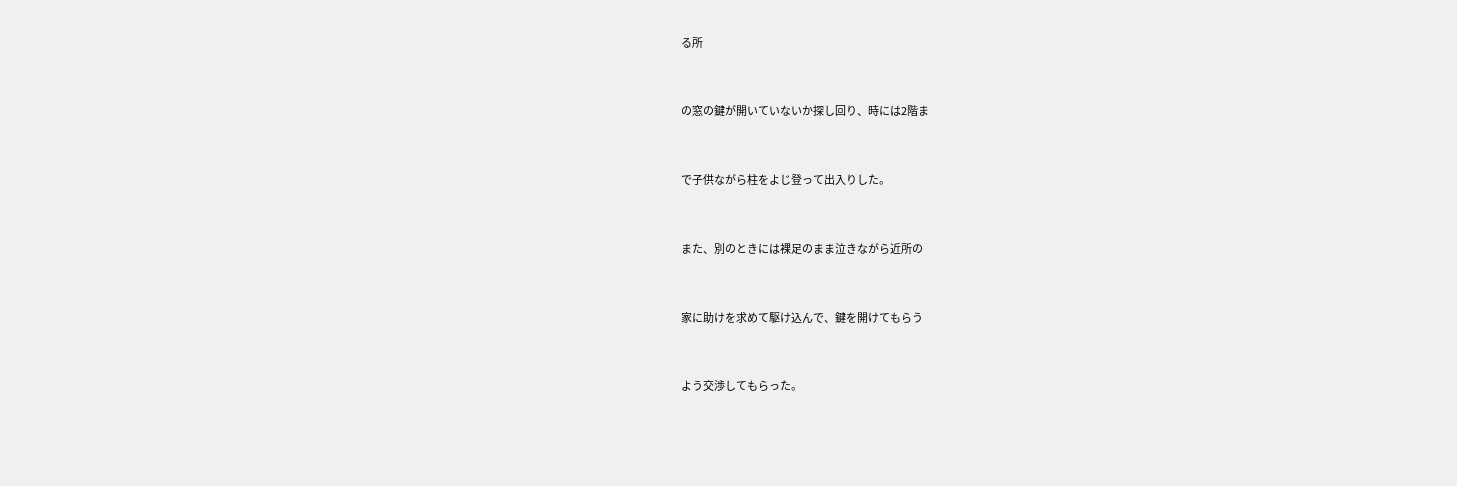る所



の窓の鍵が開いていないか探し回り、時には2階ま



で子供ながら柱をよじ登って出入りした。



また、別のときには裸足のまま泣きながら近所の



家に助けを求めて駆け込んで、鍵を開けてもらう



よう交渉してもらった。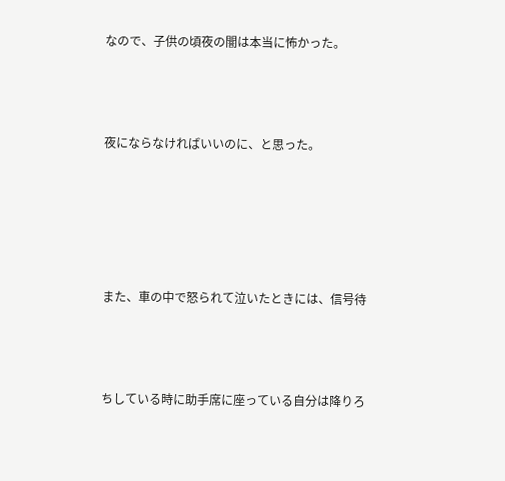なので、子供の頃夜の闇は本当に怖かった。



夜にならなければいいのに、と思った。





また、車の中で怒られて泣いたときには、信号待



ちしている時に助手席に座っている自分は降りろ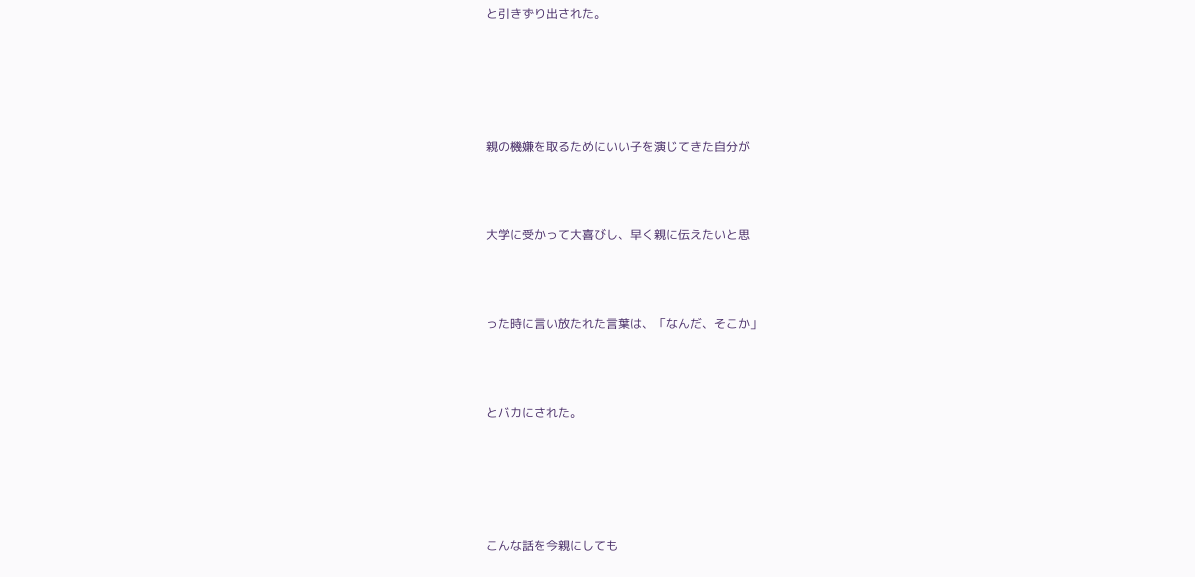と引きずり出された。





親の機嫌を取るためにいい子を演じてきた自分が



大学に受かって大喜びし、早く親に伝えたいと思



った時に言い放たれた言葉は、「なんだ、そこか」



とバカにされた。





こんな話を今親にしても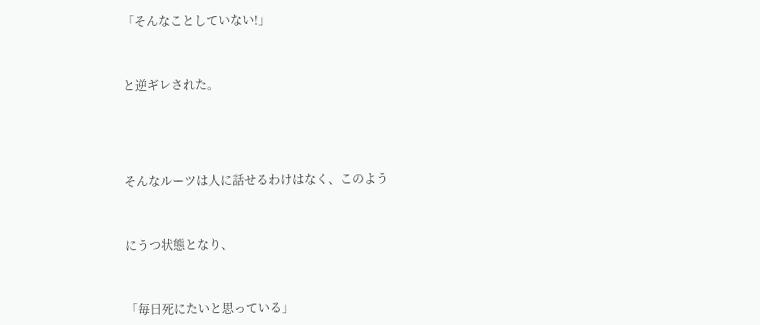「そんなことしていない!」



と逆ギレされた。





そんなルーツは人に話せるわけはなく、このよう



にうつ状態となり、



「毎日死にたいと思っている」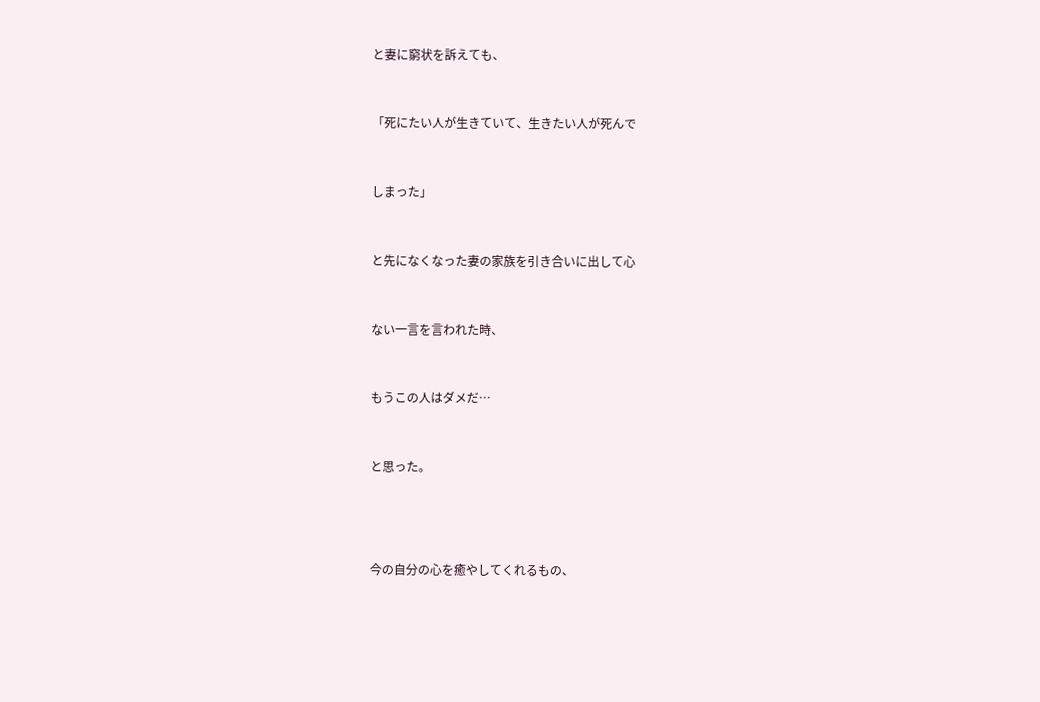と妻に窮状を訴えても、



「死にたい人が生きていて、生きたい人が死んで



しまった」



と先になくなった妻の家族を引き合いに出して心



ない一言を言われた時、



もうこの人はダメだ…



と思った。





今の自分の心を癒やしてくれるもの、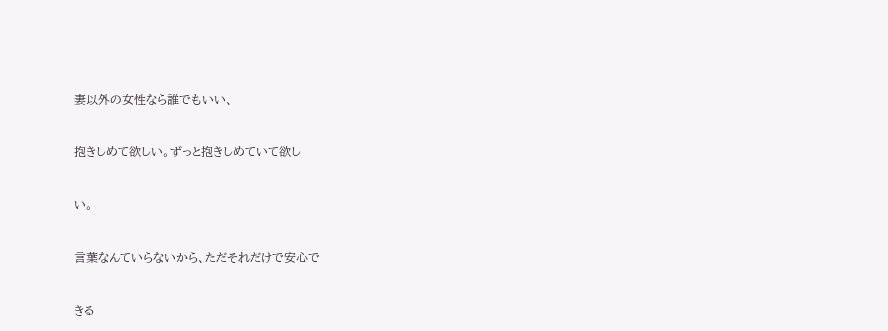妻以外の女性なら誰でもいい、



抱きしめて欲しい。ずっと抱きしめていて欲し



い。



言葉なんていらないから、ただそれだけで安心で



きる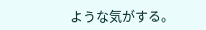ような気がする。